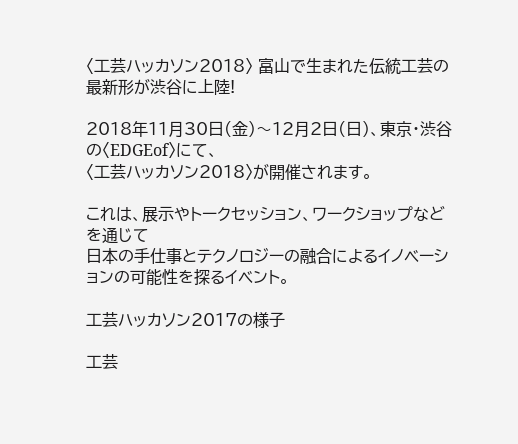〈工芸ハッカソン2018〉 富山で生まれた伝統工芸の 最新形が渋谷に上陸!

2018年11月30日(金)〜12月2日(日)、東京・渋谷の〈EDGEof〉にて、
〈工芸ハッカソン2018〉が開催されます。

これは、展示やトークセッション、ワークショップなどを通じて
日本の手仕事とテクノロジーの融合によるイノベーションの可能性を探るイベント。

工芸ハッカソン2017の様子

工芸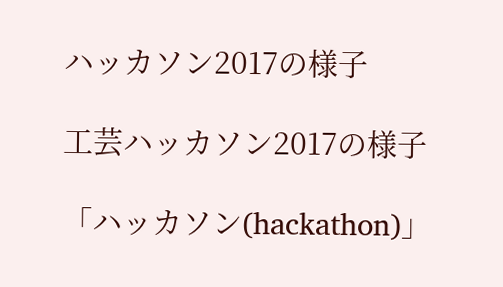ハッカソン2017の様子

工芸ハッカソン2017の様子

「ハッカソン(hackathon)」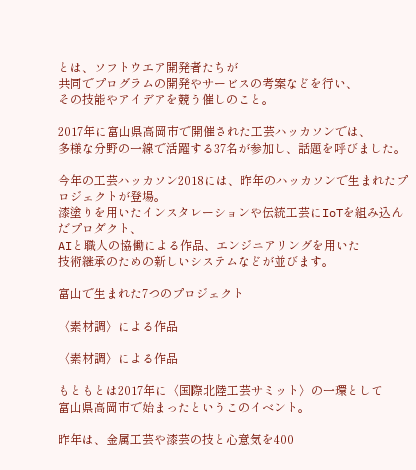とは、ソフトウエア開発者たちが
共同でプログラムの開発やサービスの考案などを行い、
その技能やアイデアを競う催しのこと。

2017年に富山県高岡市で開催された工芸ハッカソンでは、
多様な分野の一線で活躍する37名が参加し、話題を呼びました。

今年の工芸ハッカソン2018には、昨年のハッカソンで生まれたプロジェクトが登場。
漆塗りを用いたインスタレーションや伝統工芸にIoTを組み込んだプロダクト、
AIと職人の協働による作品、エンジニアリングを用いた
技術継承のための新しいシステムなどが並びます。

富山で生まれた7つのプロジェクト

〈素材調〉による作品

〈素材調〉による作品

もともとは2017年に〈国際北陸工芸サミット〉の一環として
富山県高岡市で始まったというこのイベント。

昨年は、金属工芸や漆芸の技と心意気を400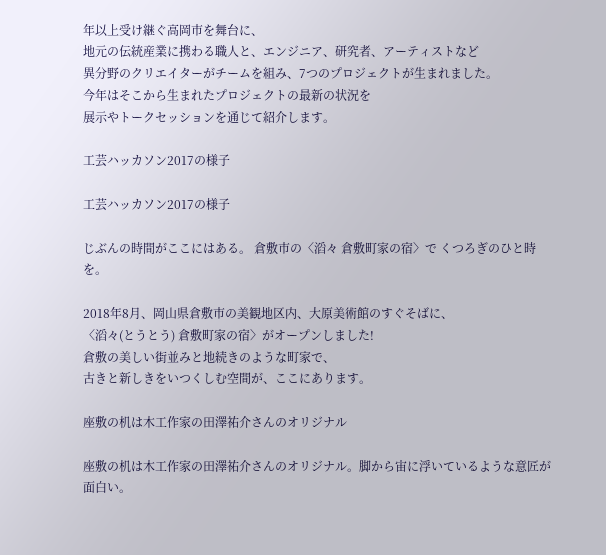年以上受け継ぐ高岡市を舞台に、
地元の伝統産業に携わる職人と、エンジニア、研究者、アーティストなど
異分野のクリエイターがチームを組み、7つのプロジェクトが生まれました。
今年はそこから生まれたプロジェクトの最新の状況を
展示やトークセッションを通じて紹介します。

工芸ハッカソン2017の様子

工芸ハッカソン2017の様子

じぶんの時間がここにはある。 倉敷市の〈滔々 倉敷町家の宿〉で くつろぎのひと時を。

2018年8月、岡山県倉敷市の美観地区内、大原美術館のすぐそばに、
〈滔々(とうとう) 倉敷町家の宿〉がオープンしました!
倉敷の美しい街並みと地続きのような町家で、
古きと新しきをいつくしむ空間が、ここにあります。

座敷の机は木工作家の田澤祐介さんのオリジナル

座敷の机は木工作家の田澤祐介さんのオリジナル。脚から宙に浮いているような意匠が面白い。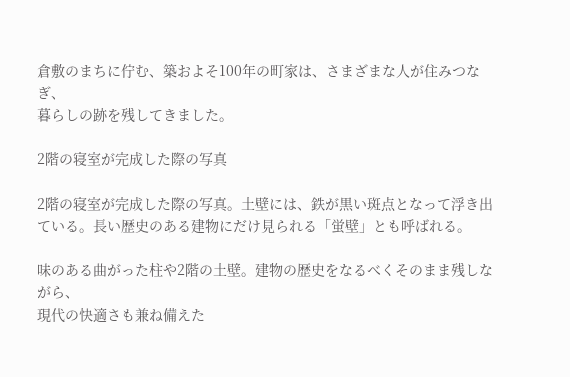倉敷のまちに佇む、築およそ100年の町家は、さまざまな人が住みつなぎ、
暮らしの跡を残してきました。

2階の寝室が完成した際の写真

2階の寝室が完成した際の写真。土壁には、鉄が黒い斑点となって浮き出ている。長い歴史のある建物にだけ見られる「蛍壁」とも呼ばれる。

味のある曲がった柱や2階の土壁。建物の歴史をなるべくそのまま残しながら、
現代の快適さも兼ね備えた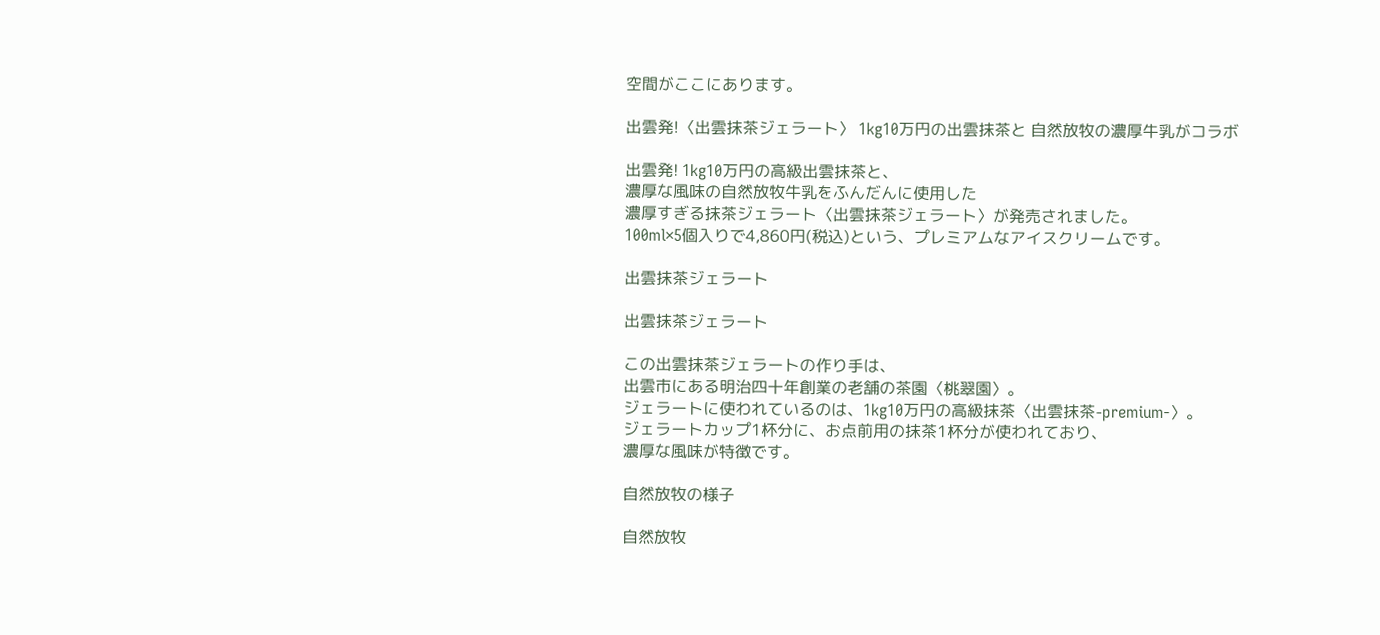空間がここにあります。

出雲発!〈出雲抹茶ジェラート〉 1kg10万円の出雲抹茶と 自然放牧の濃厚牛乳がコラボ

出雲発! 1kg10万円の高級出雲抹茶と、
濃厚な風味の自然放牧牛乳をふんだんに使用した
濃厚すぎる抹茶ジェラート〈出雲抹茶ジェラート〉が発売されました。
100ml×5個入りで4,860円(税込)という、プレミアムなアイスクリームです。

出雲抹茶ジェラート

出雲抹茶ジェラート

この出雲抹茶ジェラートの作り手は、
出雲市にある明治四十年創業の老舗の茶園〈桃翠園〉。
ジェラートに使われているのは、1kg10万円の高級抹茶〈出雲抹茶-premium-〉。
ジェラートカップ1杯分に、お点前用の抹茶1杯分が使われており、
濃厚な風味が特徴です。

自然放牧の様子

自然放牧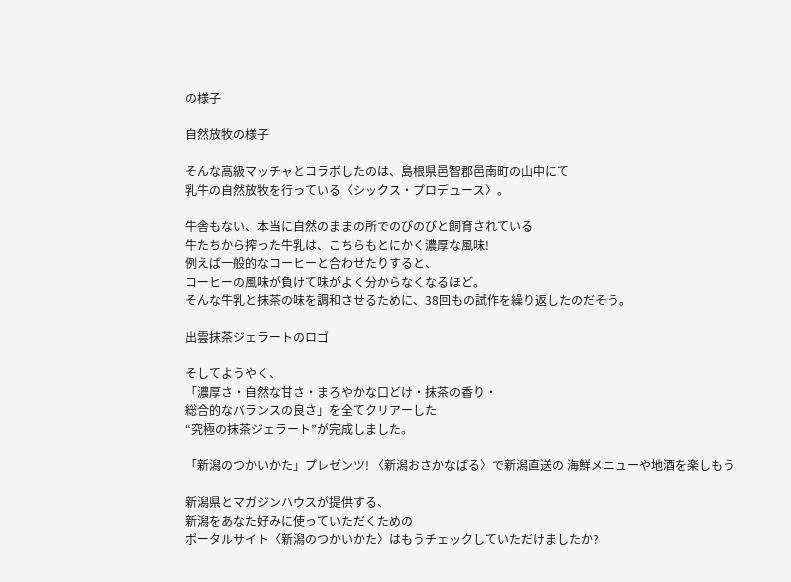の様子

自然放牧の様子

そんな高級マッチャとコラボしたのは、島根県邑智郡邑南町の山中にて
乳牛の自然放牧を行っている〈シックス・プロデュース〉。

牛舎もない、本当に自然のままの所でのびのびと飼育されている
牛たちから搾った牛乳は、こちらもとにかく濃厚な風味!
例えば一般的なコーヒーと合わせたりすると、
コーヒーの風味が負けて味がよく分からなくなるほど。
そんな牛乳と抹茶の味を調和させるために、38回もの試作を繰り返したのだそう。

出雲抹茶ジェラートのロゴ

そしてようやく、
「濃厚さ・自然な甘さ・まろやかな口どけ・抹茶の香り・
総合的なバランスの良さ」を全てクリアーした
“究極の抹茶ジェラート”が完成しました。

「新潟のつかいかた」プレゼンツ! 〈新潟おさかなばる〉で新潟直送の 海鮮メニューや地酒を楽しもう

新潟県とマガジンハウスが提供する、
新潟をあなた好みに使っていただくための
ポータルサイト〈新潟のつかいかた〉はもうチェックしていただけましたか?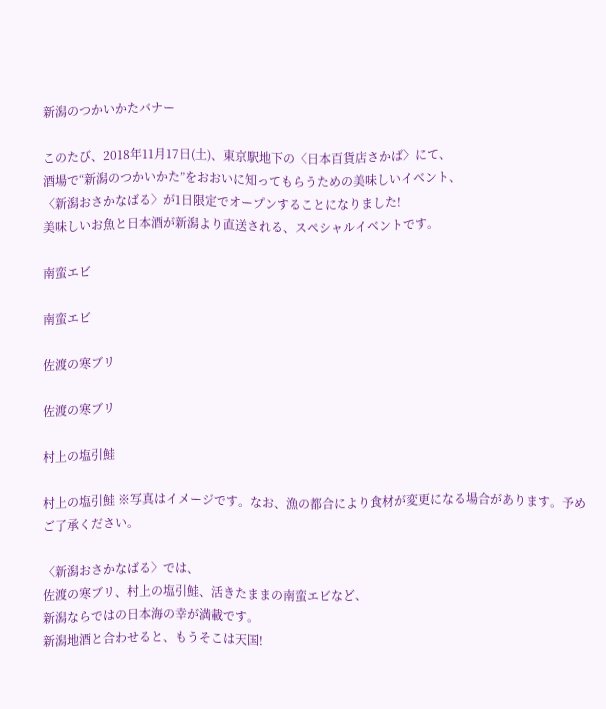新潟のつかいかたバナー

このたび、2018年11月17日(土)、東京駅地下の〈日本百貨店さかば〉にて、
酒場で“新潟のつかいかた”をおおいに知ってもらうための美味しいイベント、
〈新潟おさかなばる〉が1日限定でオープンすることになりました!
美味しいお魚と日本酒が新潟より直送される、スペシャルイベントです。

南蛮エビ

南蛮エビ

佐渡の寒ブリ

佐渡の寒ブリ

村上の塩引鮭

村上の塩引鮭 ※写真はイメージです。なお、漁の都合により食材が変更になる場合があります。予めご了承ください。

〈新潟おさかなばる〉では、
佐渡の寒ブリ、村上の塩引鮭、活きたままの南蛮エビなど、
新潟ならではの日本海の幸が満載です。
新潟地酒と合わせると、もうそこは天国!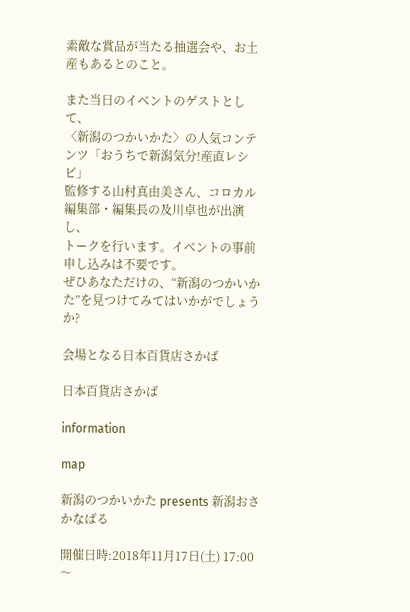素敵な賞品が当たる抽選会や、お土産もあるとのこと。

また当日のイベントのゲストとして、
〈新潟のつかいかた〉の人気コンテンツ「おうちで新潟気分!産直レシピ」
監修する山村真由美さん、コロカル編集部・編集長の及川卓也が出演し、
トークを行います。イベントの事前申し込みは不要です。
ぜひあなただけの、“新潟のつかいかた”を見つけてみてはいかがでしょうか?

会場となる日本百貨店さかば

日本百貨店さかば

information

map

新潟のつかいかた presents 新潟おさかなばる

開催日時:2018年11月17日(土) 17:00〜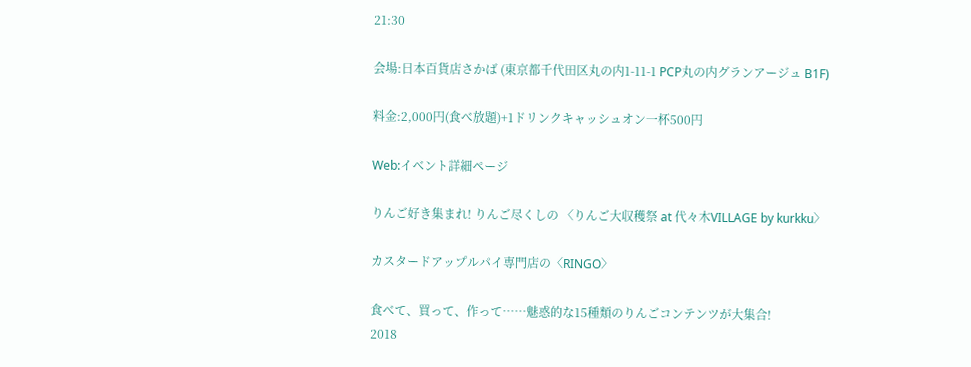21:30

会場:日本百貨店さかば (東京都千代田区丸の内1-11-1 PCP丸の内グランアージュ B1F)

料金:2,000円(食べ放題)+1ドリンクキャッシュオン一杯500円

Web:イベント詳細ページ

りんご好き集まれ! りんご尽くしの 〈りんご大収穫祭 at 代々木VILLAGE by kurkku〉

カスタードアップルパイ専門店の〈RINGO〉

食べて、買って、作って……魅惑的な15種類のりんごコンテンツが大集合!
2018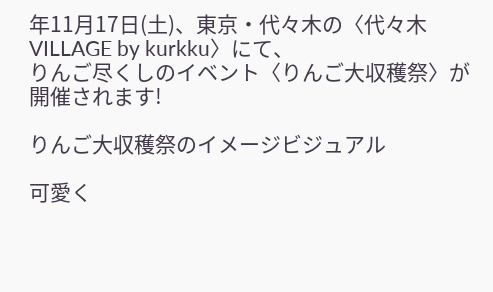年11月17日(土)、東京・代々木の〈代々木VILLAGE by kurkku〉にて、
りんご尽くしのイベント〈りんご大収穫祭〉が開催されます!

りんご大収穫祭のイメージビジュアル

可愛く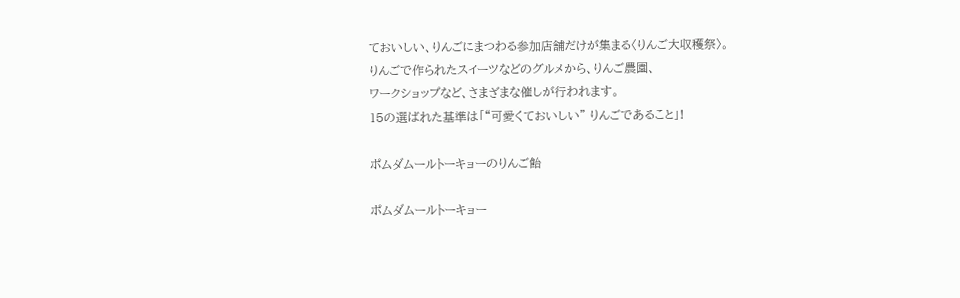ておいしい、りんごにまつわる参加店舗だけが集まる〈りんご大収穫祭〉。
りんごで作られたスイーツなどのグルメから、りんご農園、
ワークショップなど、さまざまな催しが行われます。
15の選ばれた基準は「“可愛くておいしい” りんごであること」!

ポムダムールトーキョーのりんご飴

ポムダムールトーキョー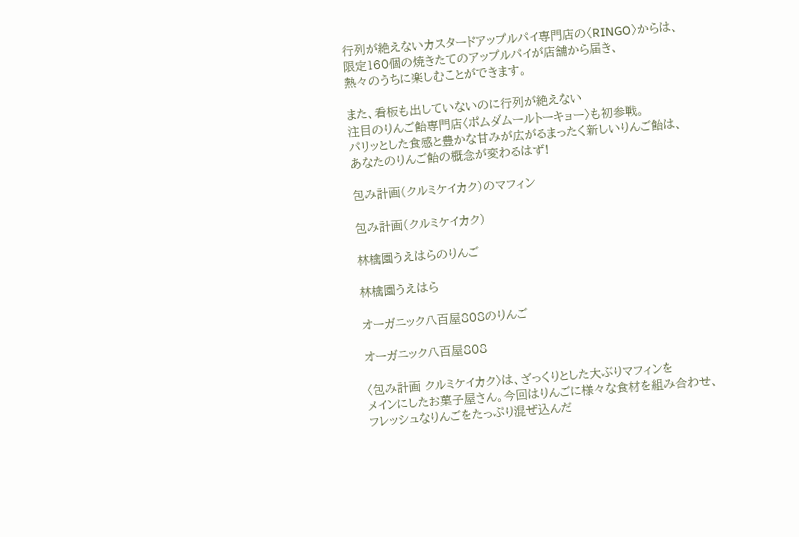行列が絶えないカスタードアップルパイ専門店の〈RINGO〉からは、
限定160個の焼きたてのアップルパイが店舗から届き、
熱々のうちに楽しむことができます。

また、看板も出していないのに行列が絶えない
注目のりんご飴専門店〈ポムダムールトーキョー〉も初参戦。
パリッとした食感と豊かな甘みが広がるまったく新しいりんご飴は、
あなたのりんご飴の概念が変わるはず!

包み計画(クルミケイカク)のマフィン

包み計画(クルミケイカク)

林檎園うえはらのりんご

林檎園うえはら

オーガニック八百屋808のりんご

オーガニック八百屋808

〈包み計画 クルミケイカク〉は、ざっくりとした大ぶりマフィンを
メインにしたお菓子屋さん。今回はりんごに様々な食材を組み合わせ、
フレッシュなりんごをたっぷり混ぜ込んだ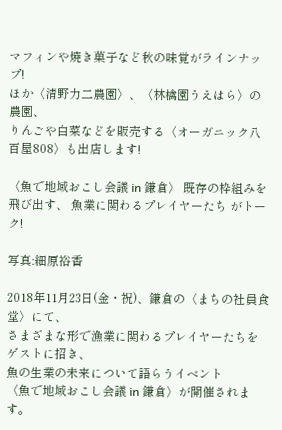マフィンや焼き菓子など秋の味覚がラインナップ!
ほか〈清野力二農園〉、〈林檎園うえはら〉の農園、
りんごや白菜などを販売する〈オーガニック八百屋808〉も出店します!

〈魚で地域おこし会議 in 鎌倉〉 既存の枠組みを飛び出す、 魚業に関わるプレイヤーたち がトーク!

写真:細原裕香

2018年11月23日(金・祝)、鎌倉の〈まちの社員食堂〉にて、
さまざまな形で漁業に関わるプレイヤーたちをゲストに招き、
魚の生業の未来について語らうイベント
〈魚で地域おこし会議 in 鎌倉〉が開催されます。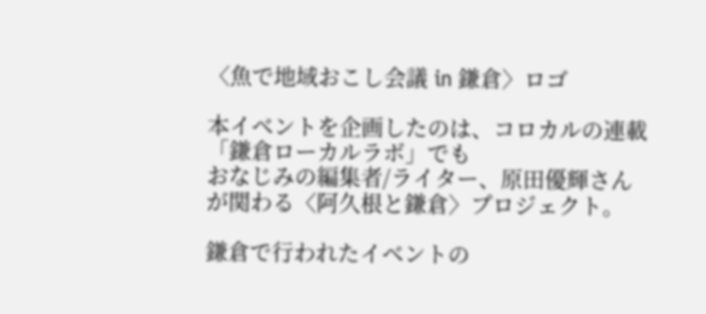〈魚で地域おこし会議 in 鎌倉〉ロゴ

本イベントを企画したのは、コロカルの連載「鎌倉ローカルラボ」でも
おなじみの編集者/ライター、原田優輝さんが関わる〈阿久根と鎌倉〉プロジェクト。

鎌倉で行われたイベントの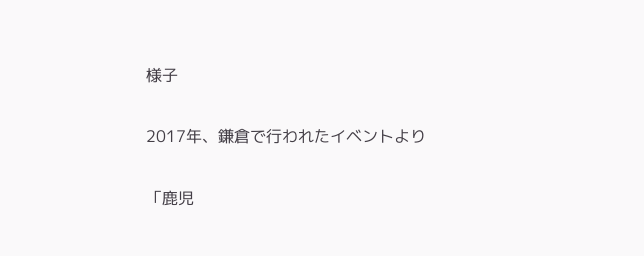様子

2017年、鎌倉で行われたイベントより

「鹿児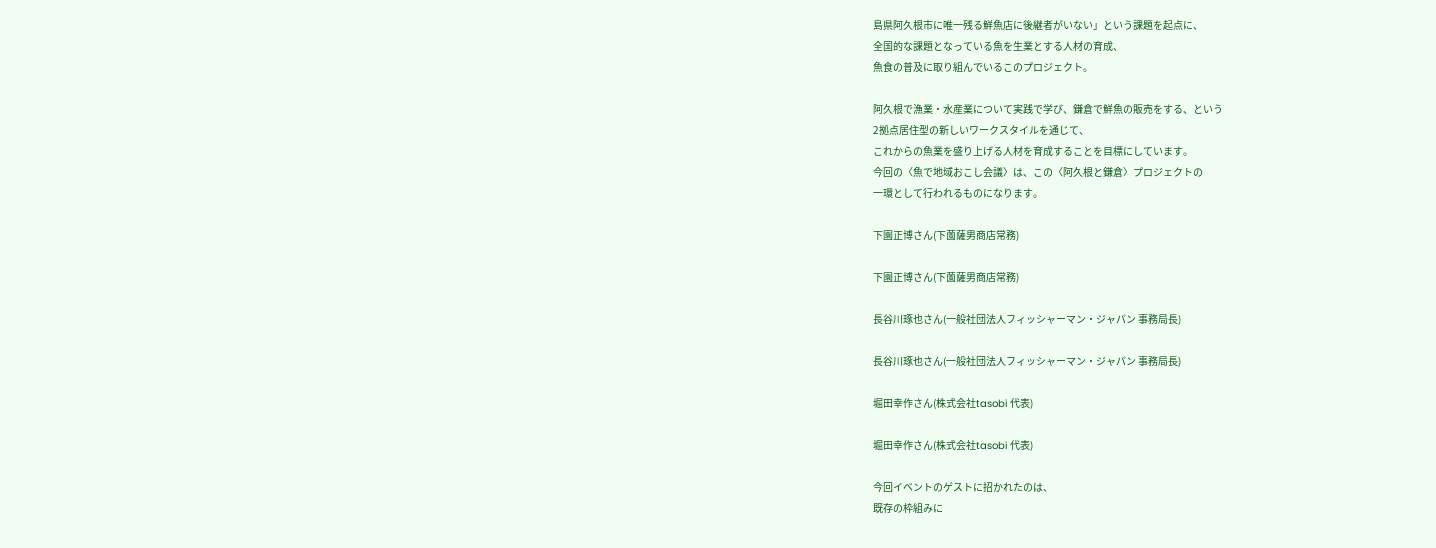島県阿久根市に唯一残る鮮魚店に後継者がいない」という課題を起点に、
全国的な課題となっている魚を生業とする人材の育成、
魚食の普及に取り組んでいるこのプロジェクト。

阿久根で漁業・水産業について実践で学び、鎌倉で鮮魚の販売をする、という
2拠点居住型の新しいワークスタイルを通じて、
これからの魚業を盛り上げる人材を育成することを目標にしています。
今回の〈魚で地域おこし会議〉は、この〈阿久根と鎌倉〉プロジェクトの
一環として行われるものになります。

下園正博さん(下薗薩男商店常務)

下園正博さん(下薗薩男商店常務)

長谷川琢也さん(一般社団法人フィッシャーマン・ジャパン 事務局長)

長谷川琢也さん(一般社団法人フィッシャーマン・ジャパン 事務局長)

堀田幸作さん(株式会社tasobi 代表)

堀田幸作さん(株式会社tasobi 代表)

今回イベントのゲストに招かれたのは、
既存の枠組みに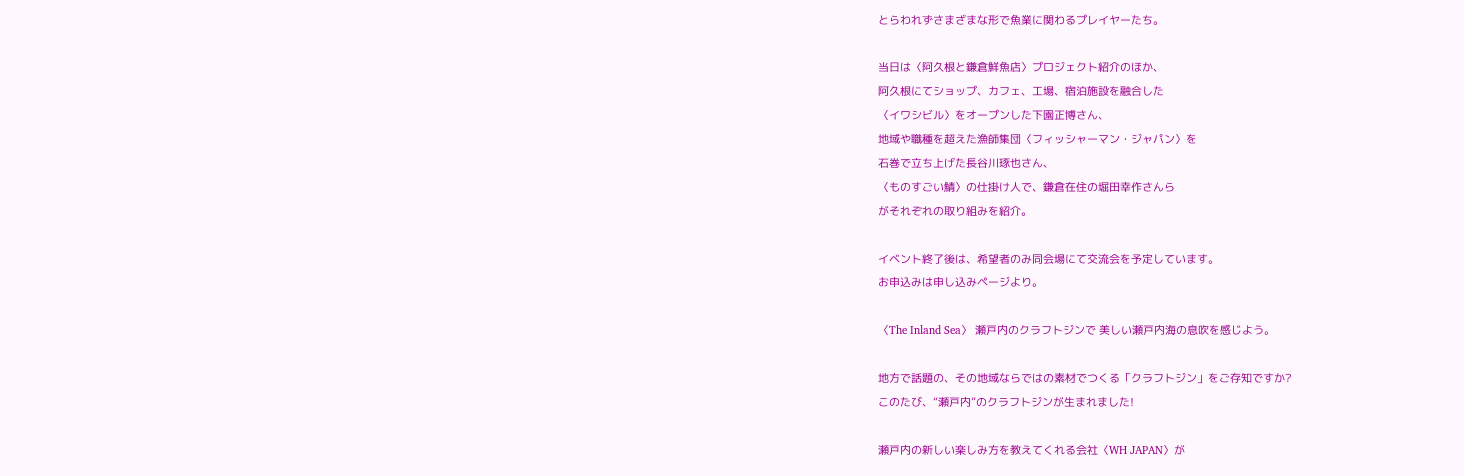とらわれずさまざまな形で魚業に関わるプレイヤーたち。

当日は〈阿久根と鎌倉鮮魚店〉プロジェクト紹介のほか、
阿久根にてショップ、カフェ、工場、宿泊施設を融合した
〈イワシビル〉をオープンした下園正博さん、
地域や職種を超えた漁師集団〈フィッシャーマン・ジャパン〉を
石巻で立ち上げた長谷川琢也さん、
〈ものすごい鯖〉の仕掛け人で、鎌倉在住の堀田幸作さんら
がそれぞれの取り組みを紹介。

イベント終了後は、希望者のみ同会場にて交流会を予定しています。
お申込みは申し込みページより。

〈The Inland Sea〉 瀬戸内のクラフトジンで 美しい瀬戸内海の息吹を感じよう。

地方で話題の、その地域ならではの素材でつくる「クラフトジン」をご存知ですか?
このたび、“瀬戸内”のクラフトジンが生まれました!

瀬戸内の新しい楽しみ方を教えてくれる会社〈WH JAPAN〉が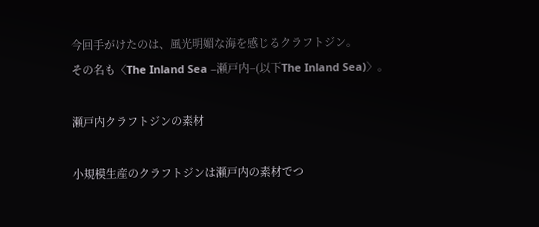今回手がけたのは、風光明媚な海を感じるクラフトジン。
その名も〈The Inland Sea –瀬戸内−(以下The Inland Sea)〉。

瀬戸内クラフトジンの素材

小規模生産のクラフトジンは瀬戸内の素材でつ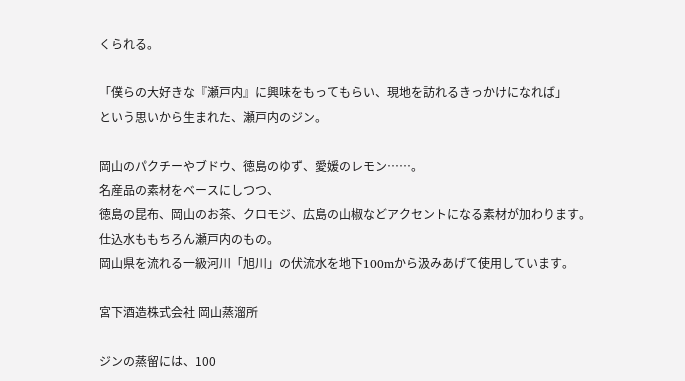くられる。

「僕らの大好きな『瀬戸内』に興味をもってもらい、現地を訪れるきっかけになれば」
という思いから生まれた、瀬戸内のジン。

岡山のパクチーやブドウ、徳島のゆず、愛媛のレモン……。
名産品の素材をベースにしつつ、
徳島の昆布、岡山のお茶、クロモジ、広島の山椒などアクセントになる素材が加わります。
仕込水ももちろん瀬戸内のもの。
岡山県を流れる一級河川「旭川」の伏流水を地下100mから汲みあげて使用しています。

宮下酒造株式会社 岡山蒸溜所

ジンの蒸留には、100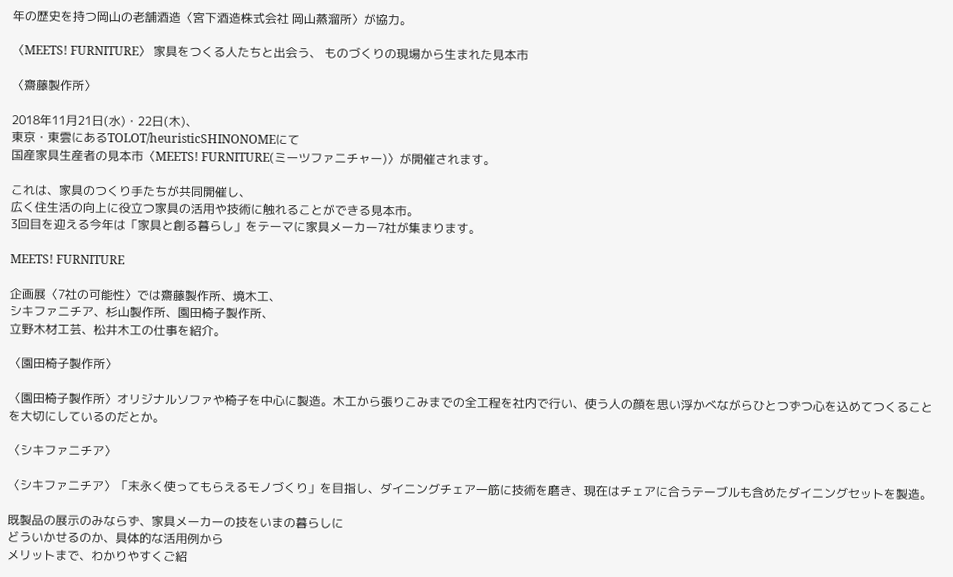年の歴史を持つ岡山の老舗酒造〈宮下酒造株式会社 岡山蒸溜所〉が協力。

〈MEETS! FURNITURE〉 家具をつくる人たちと出会う、 ものづくりの現場から生まれた見本市

〈齋藤製作所〉

2018年11月21日(水)・22日(木)、
東京・東雲にあるTOLOT/heuristicSHINONOMEにて
国産家具生産者の見本市〈MEETS! FURNITURE(ミーツファニチャー)〉が開催されます。

これは、家具のつくり手たちが共同開催し、
広く住生活の向上に役立つ家具の活用や技術に触れることができる見本市。
3回目を迎える今年は「家具と創る暮らし」をテーマに家具メーカー7社が集まります。

MEETS! FURNITURE

企画展〈7社の可能性〉では齋藤製作所、境木工、
シキファニチア、杉山製作所、園田椅子製作所、
立野木材工芸、松井木工の仕事を紹介。

〈園田椅子製作所〉

〈園田椅子製作所〉オリジナルソファや椅子を中心に製造。木工から張りこみまでの全工程を社内で行い、使う人の顔を思い浮かべながらひとつずつ心を込めてつくることを大切にしているのだとか。

〈シキファニチア〉

〈シキファニチア〉「末永く使ってもらえるモノづくり」を目指し、ダイニングチェア一筋に技術を磨き、現在はチェアに合うテーブルも含めたダイニングセットを製造。

既製品の展示のみならず、家具メーカーの技をいまの暮らしに
どういかせるのか、具体的な活用例から
メリットまで、わかりやすくご紹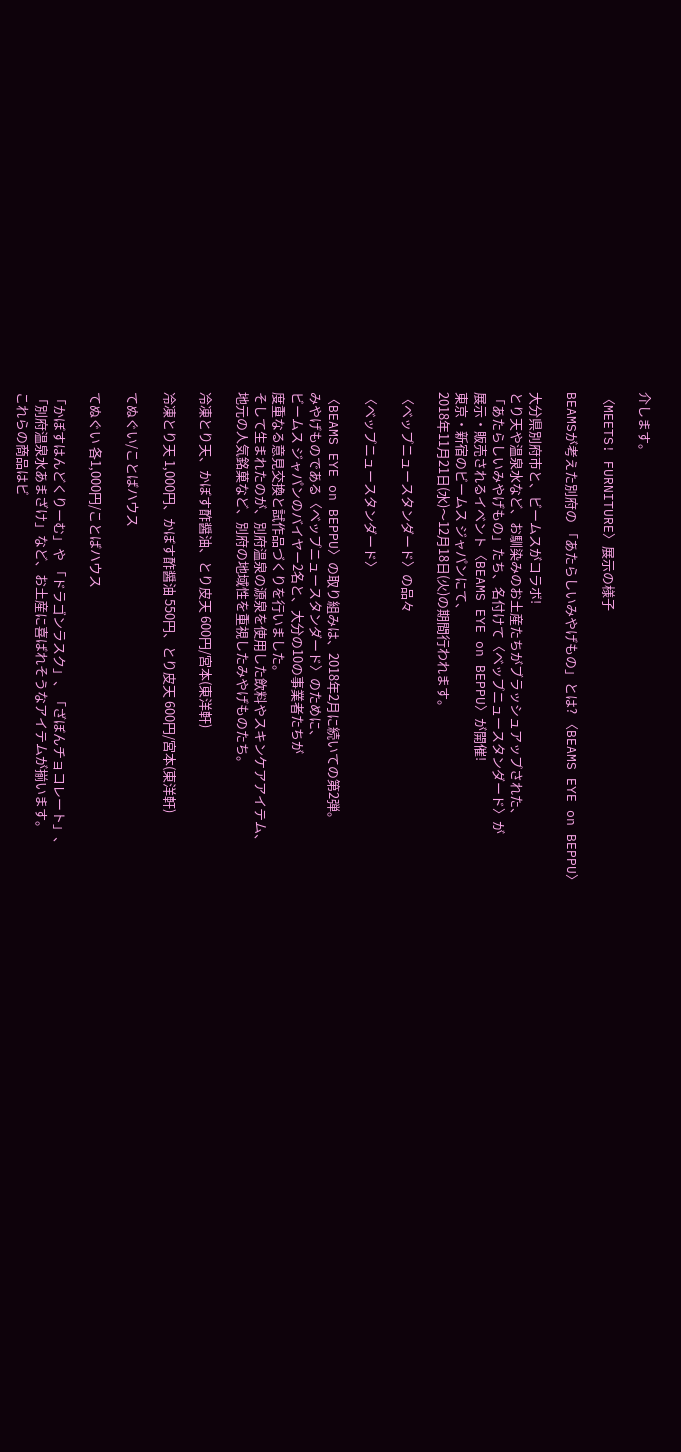介します。

〈MEETS! FURNITURE〉展示の様子

BEAMSが考えた別府の 「あたらしいみやげもの」とは? 〈BEAMS EYE on BEPPU〉

大分県別府市と、ビームスがコラボ!
とり天や温泉水など、お馴染みのお土産たちがブラッシュアップされた、
「あたらしいみやげもの」たち、名付けて〈ベップニュースタンダード〉が
展示・販売されるイベント〈BEAMS EYE on BEPPU〉が開催!
東京・新宿のビームス ジャパンにて、
2018年11月21日(水)〜12月18日(火)の期間行われます。

〈ベップニュースタンダード〉の品々

〈ベップニュースタンダード〉

〈BEAMS EYE on BEPPU〉の取り組みは、2018年2月に続いての第2弾。
みやげものである〈ベップニュースタンダード〉のために、
ビームス ジャパンのバイヤー2名と、大分の10の事業者たちが
度重なる意見交換と試作品づくりを行いました。
そして生まれたのが、別府温泉の源泉を使用した飲料やスキンケアアイテム、
地元の人気銘菓など、別府の地域性を重視したみやげものたち。

冷凍とり天、かぼす酢醤油、とり皮天 600円/宮本(東洋軒)

冷凍とり天 1,000円、かぼす酢醤油 550円、とり皮天 600円/宮本(東洋軒)

てぬぐい/ことばハウス

てぬぐい 各1,000円/ことばハウス

「かぼすはんどくりーむ」や 「ドラゴンラスク」、「ざぼんチョコレート」、
「別府温泉水あまざけ」など、お土産に喜ばれそうなアイテムが揃います。
これらの商品はビ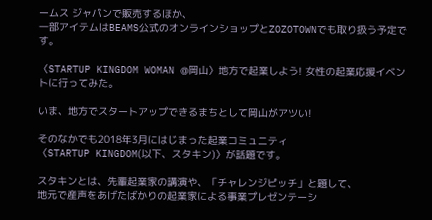ームス ジャパンで販売するほか、
一部アイテムはBEAMS公式のオンラインショップとZOZOTOWNでも取り扱う予定です。

〈STARTUP KINGDOM WOMAN @岡山〉地方で起業しよう! 女性の起業応援イベントに行ってみた。

いま、地方でスタートアップできるまちとして岡山がアツい!

そのなかでも2018年3月にはじまった起業コミュニティ
〈STARTUP KINGDOM(以下、スタキン)〉が話題です。

スタキンとは、先輩起業家の講演や、「チャレンジピッチ」と題して、
地元で産声をあげたばかりの起業家による事業プレゼンテーシ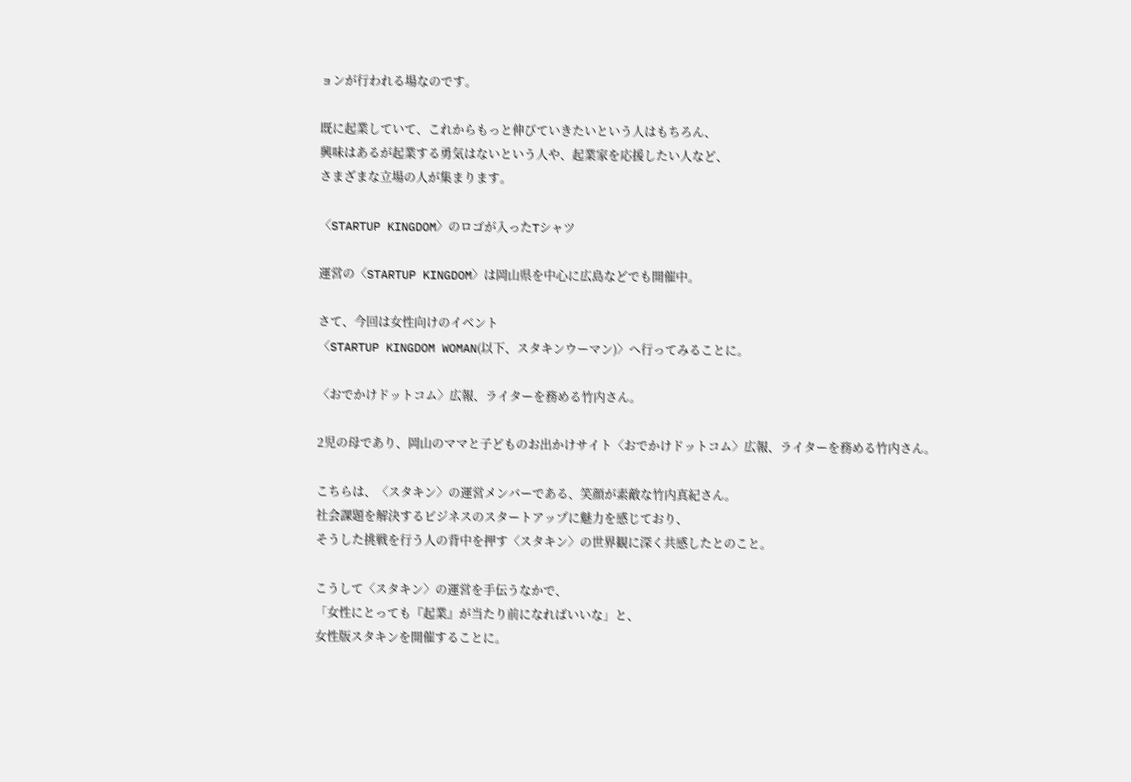ョンが行われる場なのです。

既に起業していて、これからもっと伸びていきたいという人はもちろん、
興味はあるが起業する勇気はないという人や、起業家を応援したい人など、
さまざまな立場の人が集まります。

〈STARTUP KINGDOM〉のロゴが入ったTシャツ

運営の〈STARTUP KINGDOM〉は岡山県を中心に広島などでも開催中。

さて、今回は女性向けのイベント
〈STARTUP KINGDOM WOMAN(以下、スタキンウーマン)〉へ行ってみることに。

〈おでかけドットコム〉広報、ライターを務める竹内さん。

2児の母であり、岡山のママと子どものお出かけサイト〈おでかけドットコム〉広報、ライターを務める竹内さん。

こちらは、〈スタキン〉の運営メンバーである、笑顔が素敵な竹内真紀さん。
社会課題を解決するビジネスのスタートアップに魅力を感じており、
そうした挑戦を行う人の背中を押す〈スタキン〉の世界観に深く共感したとのこと。

こうして〈スタキン〉の運営を手伝うなかで、
「女性にとっても『起業』が当たり前になればいいな」と、
女性版スタキンを開催することに。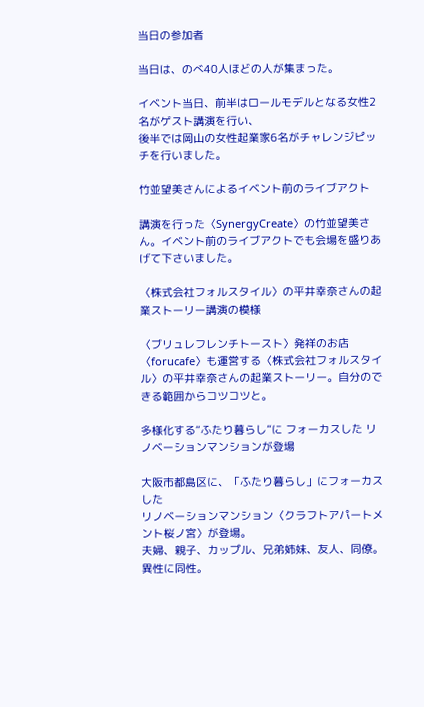当日の参加者

当日は、のべ40人ほどの人が集まった。

イベント当日、前半はロールモデルとなる女性2名がゲスト講演を行い、
後半では岡山の女性起業家6名がチャレンジピッチを行いました。

竹並望美さんによるイベント前のライブアクト

講演を行った〈SynergyCreate〉の竹並望美さん。イベント前のライブアクトでも会場を盛りあげて下さいました。

〈株式会社フォルスタイル〉の平井幸奈さんの起業ストーリー講演の模様

〈ブリュレフレンチトースト〉発祥のお店〈forucafe〉も運営する〈株式会社フォルスタイル〉の平井幸奈さんの起業ストーリー。自分のできる範囲からコツコツと。

多様化する“ふたり暮らし”に フォーカスした リノベーションマンションが登場

大阪市都島区に、「ふたり暮らし」にフォーカスした
リノベーションマンション〈クラフトアパートメント桜ノ宮〉が登場。
夫婦、親子、カップル、兄弟姉妹、友人、同僚。異性に同性。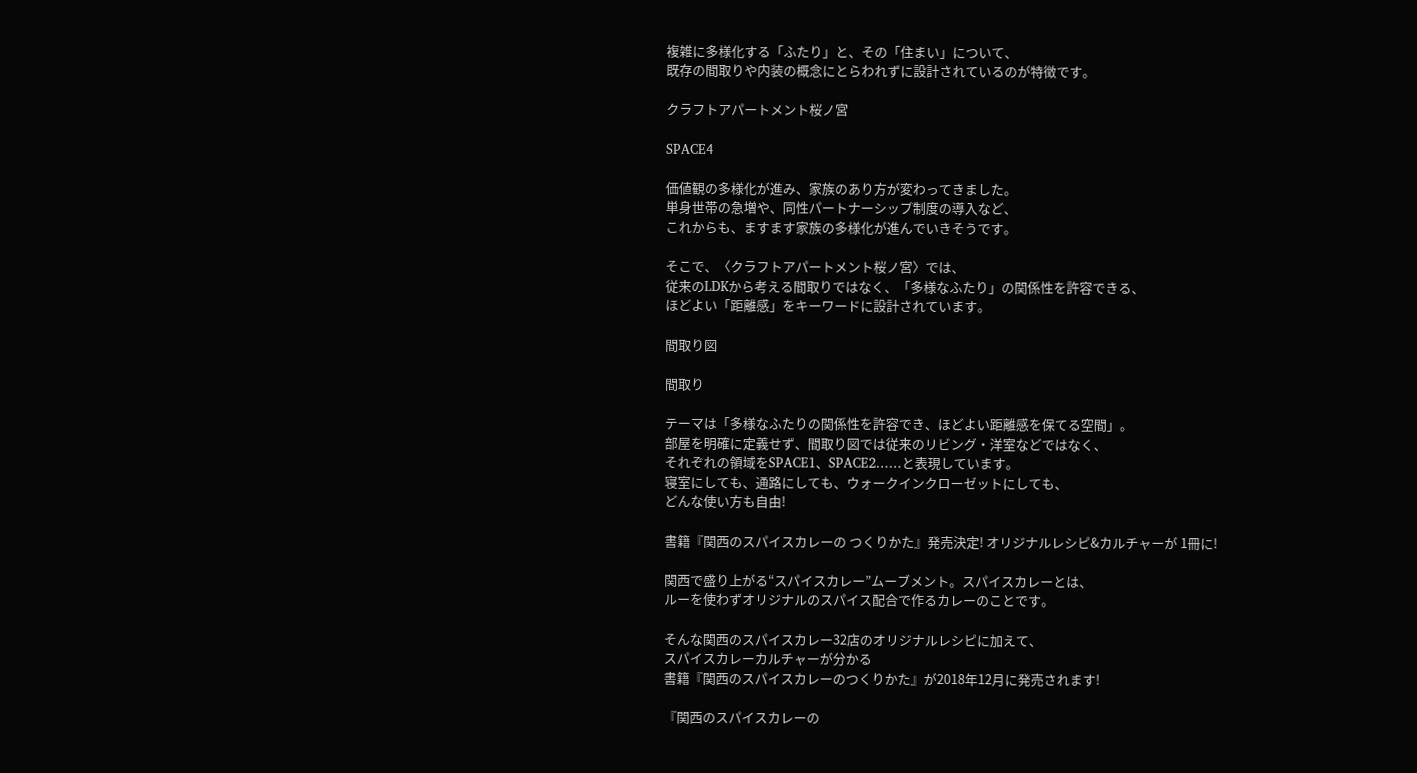複雑に多様化する「ふたり」と、その「住まい」について、
既存の間取りや内装の概念にとらわれずに設計されているのが特徴です。

クラフトアパートメント桜ノ宮

SPACE4

価値観の多様化が進み、家族のあり方が変わってきました。
単身世帯の急増や、同性パートナーシップ制度の導入など、
これからも、ますます家族の多様化が進んでいきそうです。

そこで、〈クラフトアパートメント桜ノ宮〉では、
従来のLDKから考える間取りではなく、「多様なふたり」の関係性を許容できる、
ほどよい「距離感」をキーワードに設計されています。

間取り図

間取り

テーマは「多様なふたりの関係性を許容でき、ほどよい距離感を保てる空間」。
部屋を明確に定義せず、間取り図では従来のリビング・洋室などではなく、
それぞれの領域をSPACE1、SPACE2……と表現しています。
寝室にしても、通路にしても、ウォークインクローゼットにしても、
どんな使い方も自由!

書籍『関西のスパイスカレーの つくりかた』発売決定! オリジナルレシピ&カルチャーが 1冊に!

関西で盛り上がる“スパイスカレー”ムーブメント。スパイスカレーとは、
ルーを使わずオリジナルのスパイス配合で作るカレーのことです。

そんな関西のスパイスカレー32店のオリジナルレシピに加えて、
スパイスカレーカルチャーが分かる
書籍『関西のスパイスカレーのつくりかた』が2018年12月に発売されます!

『関西のスパイスカレーの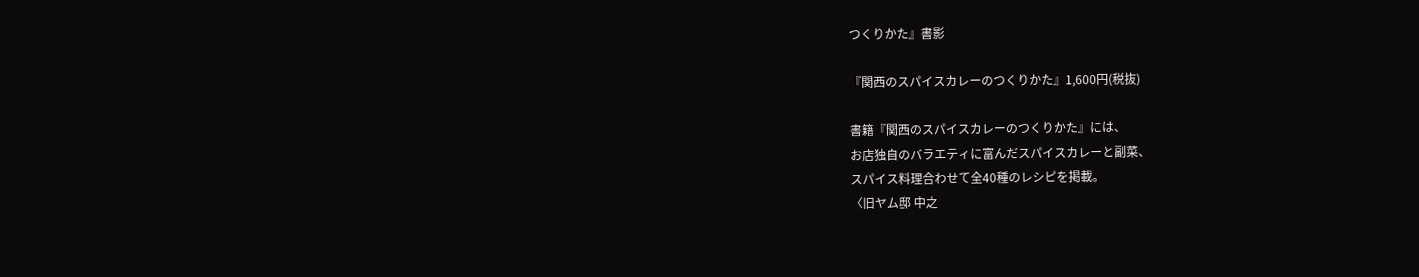つくりかた』書影

『関西のスパイスカレーのつくりかた』1,600円(税抜)

書籍『関西のスパイスカレーのつくりかた』には、
お店独自のバラエティに富んだスパイスカレーと副菜、
スパイス料理合わせて全40種のレシピを掲載。
〈旧ヤム邸 中之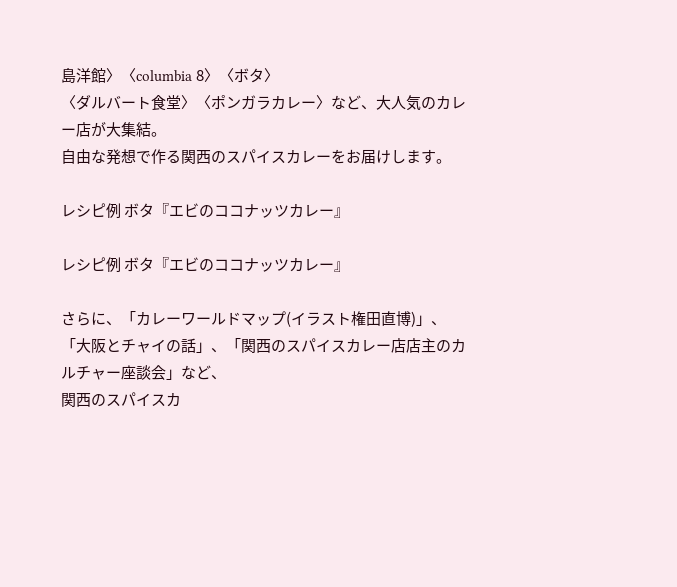島洋館〉〈columbia 8〉〈ボタ〉
〈ダルバート食堂〉〈ポンガラカレー〉など、大人気のカレー店が大集結。
自由な発想で作る関西のスパイスカレーをお届けします。

レシピ例 ボタ『エビのココナッツカレー』

レシピ例 ボタ『エビのココナッツカレー』

さらに、「カレーワールドマップ(イラスト権田直博)」、
「大阪とチャイの話」、「関西のスパイスカレー店店主のカルチャー座談会」など、
関西のスパイスカ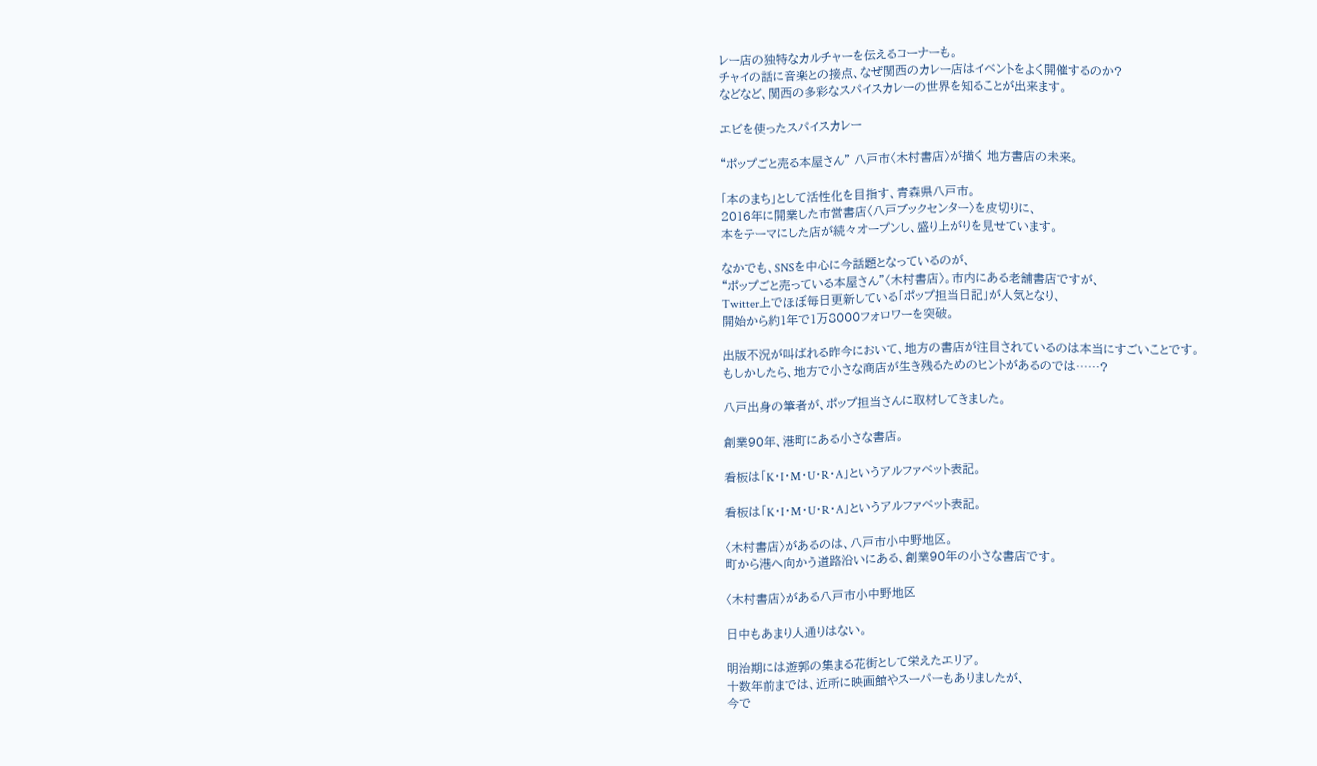レー店の独特なカルチャーを伝えるコーナーも。
チャイの話に音楽との接点、なぜ関西のカレー店はイベントをよく開催するのか?
などなど、関西の多彩なスパイスカレーの世界を知ることが出来ます。

エビを使ったスパイスカレー

“ポップごと売る本屋さん” 八戸市〈木村書店〉が描く 地方書店の未来。

「本のまち」として活性化を目指す、青森県八戸市。
2016年に開業した市営書店〈八戸ブックセンター〉を皮切りに、
本をテーマにした店が続々オープンし、盛り上がりを見せています。

なかでも、SNSを中心に今話題となっているのが、
“ポップごと売っている本屋さん”〈木村書店〉。市内にある老舗書店ですが、
Twitter上でほぼ毎日更新している「ポップ担当日記」が人気となり、
開始から約1年で1万8000フォロワーを突破。

出版不況が叫ばれる昨今において、地方の書店が注目されているのは本当にすごいことです。
もしかしたら、地方で小さな商店が生き残るためのヒントがあるのでは……?

八戸出身の筆者が、ポップ担当さんに取材してきました。

創業90年、港町にある小さな書店。

看板は「K・I・M・U・R・A」というアルファベット表記。

看板は「K・I・M・U・R・A」というアルファベット表記。

〈木村書店〉があるのは、八戸市小中野地区。
町から港へ向かう道路沿いにある、創業90年の小さな書店です。

〈木村書店〉がある八戸市小中野地区

日中もあまり人通りはない。

明治期には遊郭の集まる花街として栄えたエリア。
十数年前までは、近所に映画館やスーパーもありましたが、
今で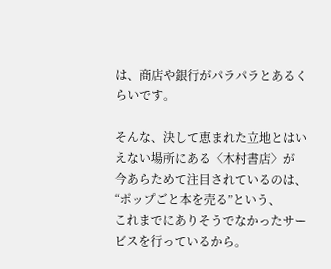は、商店や銀行がパラパラとあるくらいです。

そんな、決して恵まれた立地とはいえない場所にある〈木村書店〉が
今あらためて注目されているのは、“ポップごと本を売る”という、
これまでにありそうでなかったサービスを行っているから。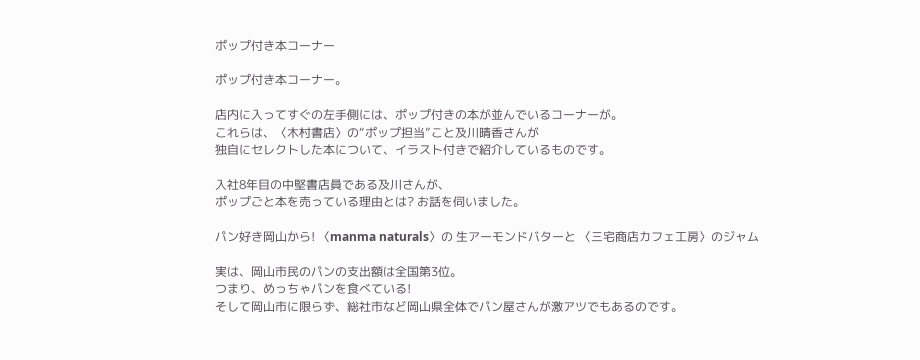ポップ付き本コーナー

ポップ付き本コーナー。

店内に入ってすぐの左手側には、ポップ付きの本が並んでいるコーナーが。
これらは、〈木村書店〉の“ポップ担当”こと及川晴香さんが
独自にセレクトした本について、イラスト付きで紹介しているものです。

入社8年目の中堅書店員である及川さんが、
ポップごと本を売っている理由とは? お話を伺いました。

パン好き岡山から! 〈manma naturals〉の 生アーモンドバターと 〈三宅商店カフェ工房〉のジャム

実は、岡山市民のパンの支出額は全国第3位。
つまり、めっちゃパンを食べている!
そして岡山市に限らず、総社市など岡山県全体でパン屋さんが激アツでもあるのです。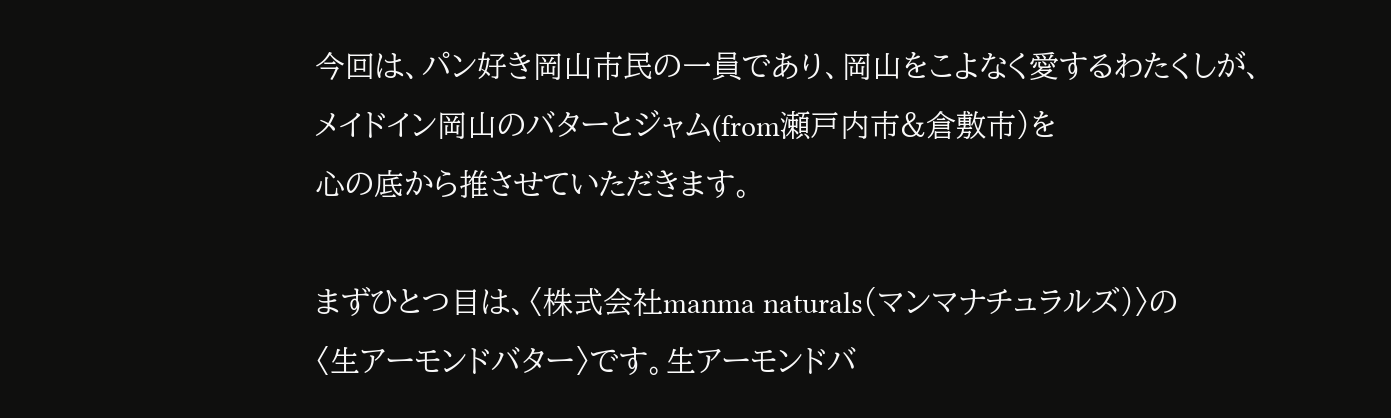今回は、パン好き岡山市民の一員であり、岡山をこよなく愛するわたくしが、
メイドイン岡山のバターとジャム(from瀬戸内市&倉敷市)を
心の底から推させていただきます。

まずひとつ目は、〈株式会社manma naturals(マンマナチュラルズ)〉の
〈生アーモンドバター〉です。生アーモンドバ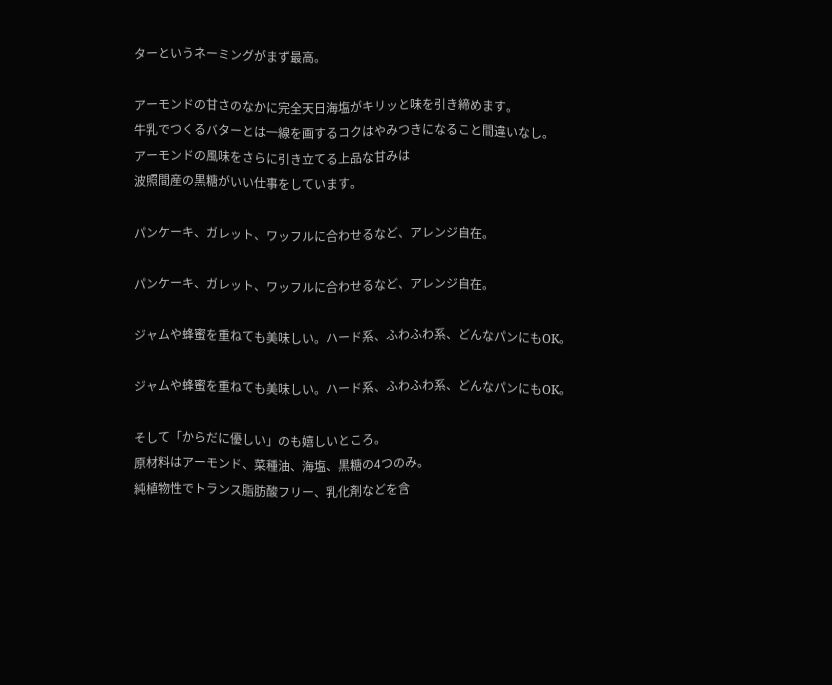ターというネーミングがまず最高。

アーモンドの甘さのなかに完全天日海塩がキリッと味を引き締めます。
牛乳でつくるバターとは一線を画するコクはやみつきになること間違いなし。
アーモンドの風味をさらに引き立てる上品な甘みは
波照間産の黒糖がいい仕事をしています。

パンケーキ、ガレット、ワッフルに合わせるなど、アレンジ自在。

パンケーキ、ガレット、ワッフルに合わせるなど、アレンジ自在。

ジャムや蜂蜜を重ねても美味しい。ハード系、ふわふわ系、どんなパンにもOK。

ジャムや蜂蜜を重ねても美味しい。ハード系、ふわふわ系、どんなパンにもOK。

そして「からだに優しい」のも嬉しいところ。
原材料はアーモンド、菜種油、海塩、黒糖の4つのみ。
純植物性でトランス脂肪酸フリー、乳化剤などを含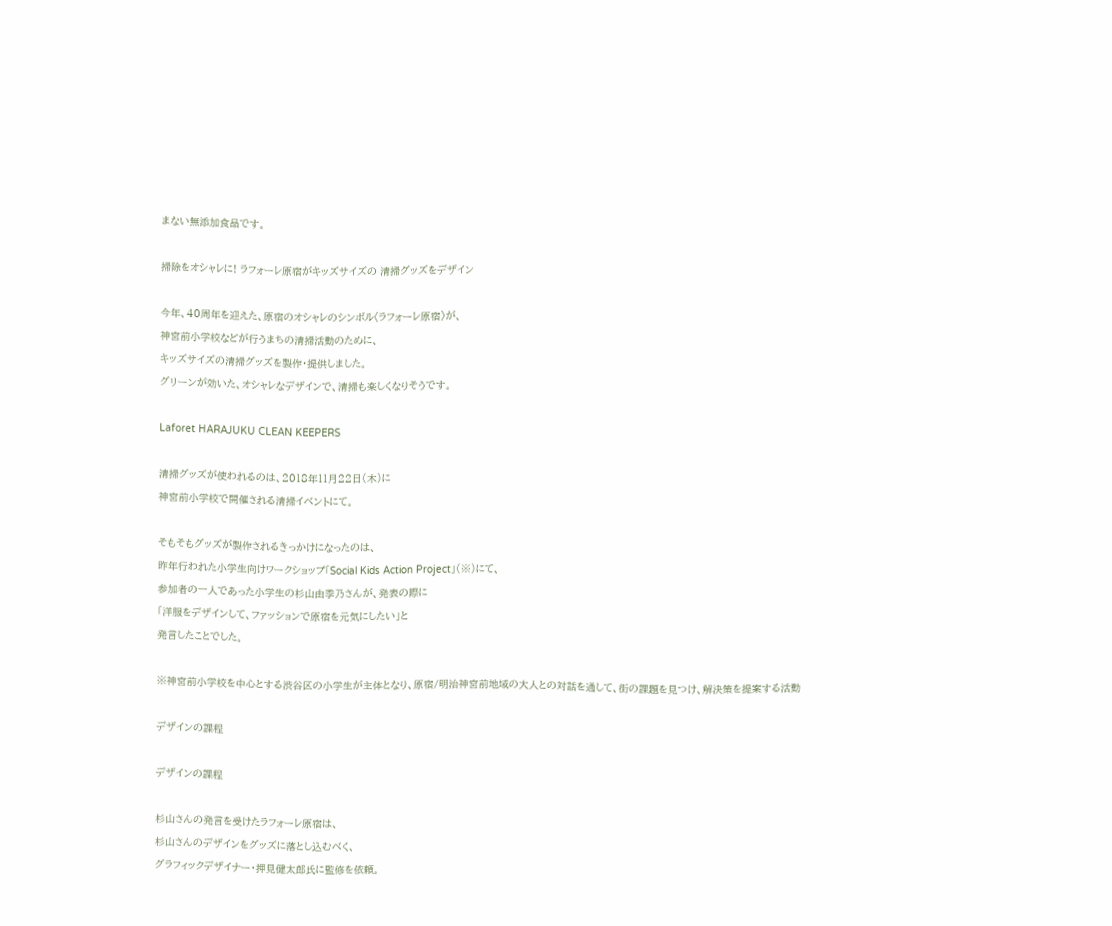まない無添加食品です。

掃除をオシャレに! ラフォーレ原宿がキッズサイズの 清掃グッズをデザイン

今年、40周年を迎えた、原宿のオシャレのシンボル〈ラフォーレ原宿〉が、
神宮前小学校などが行うまちの清掃活動のために、
キッズサイズの清掃グッズを製作・提供しました。
グリーンが効いた、オシャレなデザインで、清掃も楽しくなりそうです。

Laforet HARAJUKU CLEAN KEEPERS

清掃グッズが使われるのは、2018年11月22日(木)に
神宮前小学校で開催される清掃イベントにて。

そもそもグッズが製作されるきっかけになったのは、
昨年行われた小学生向けワークショップ「Social Kids Action Project」(※)にて、
参加者の一人であった小学生の杉山由季乃さんが、発表の際に
「洋服をデザインして、ファッションで原宿を元気にしたい」と
発言したことでした。

※神宮前小学校を中心とする渋谷区の小学生が主体となり、原宿/明治神宮前地域の大人との対話を通して、街の課題を見つけ、解決策を提案する活動

デザインの課程

デザインの課程

杉山さんの発言を受けたラフォーレ原宿は、
杉山さんのデザインをグッズに落とし込むべく、
グラフィックデザイナー・押見健太郎氏に監修を依頼。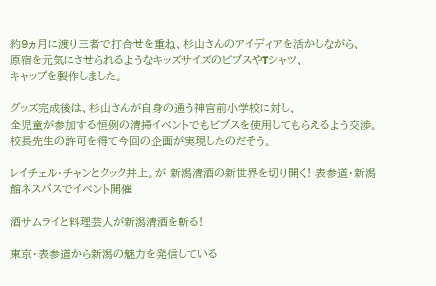約9ヵ月に渡り三者で打合せを重ね、杉山さんのアイディアを活かしながら、
原宿を元気にさせられるようなキッズサイズのビブスやTシャツ、
キャップを製作しました。

グッズ完成後は、杉山さんが自身の通う神宮前小学校に対し、
全児童が参加する恒例の清掃イベントでもビブスを使用してもらえるよう交渉。
校長先生の許可を得て今回の企画が実現したのだそう。

レイチェル・チャンとクック井上。が 新潟清酒の新世界を切り開く! 表参道・新潟館ネスパスでイベント開催

酒サムライと料理芸人が新潟清酒を斬る!

東京・表参道から新潟の魅力を発信している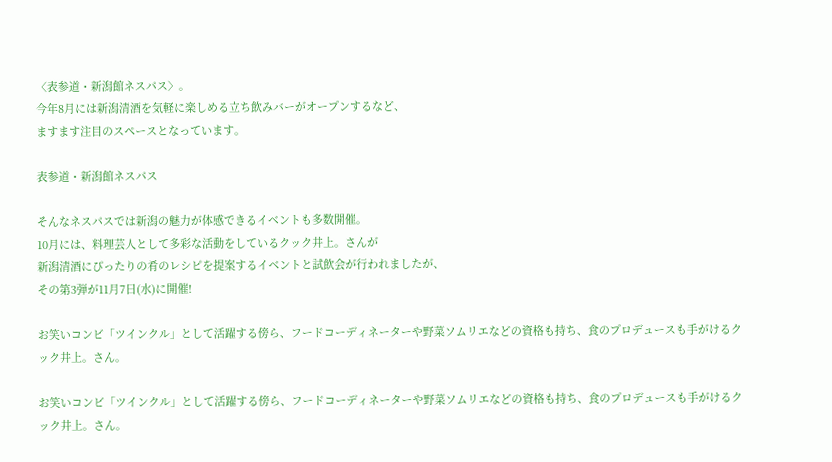〈表参道・新潟館ネスパス〉。
今年8月には新潟清酒を気軽に楽しめる立ち飲みバーがオープンするなど、
ますます注目のスペースとなっています。

表参道・新潟館ネスパス

そんなネスパスでは新潟の魅力が体感できるイベントも多数開催。
10月には、料理芸人として多彩な活動をしているクック井上。さんが
新潟清酒にぴったりの肴のレシピを提案するイベントと試飲会が行われましたが、
その第3弾が11月7日(水)に開催!

お笑いコンビ「ツインクル」として活躍する傍ら、フードコーディネーターや野菜ソムリエなどの資格も持ち、食のプロデュースも手がけるクック井上。さん。

お笑いコンビ「ツインクル」として活躍する傍ら、フードコーディネーターや野菜ソムリエなどの資格も持ち、食のプロデュースも手がけるクック井上。さん。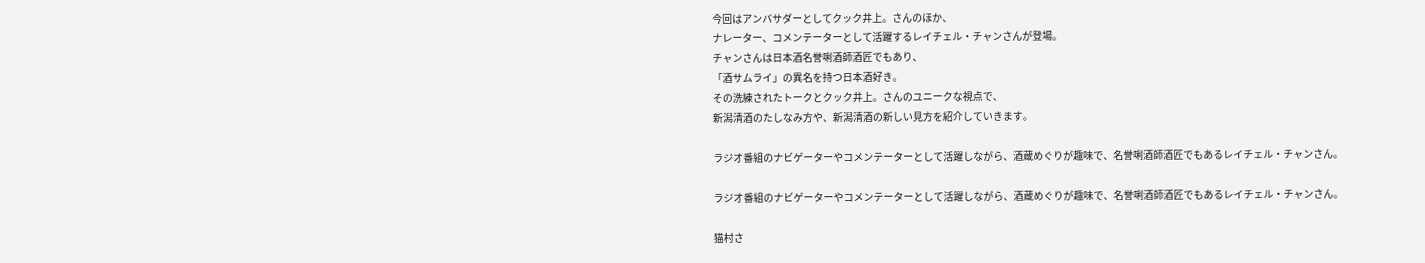今回はアンバサダーとしてクック井上。さんのほか、
ナレーター、コメンテーターとして活躍するレイチェル・チャンさんが登場。
チャンさんは日本酒名誉唎酒師酒匠でもあり、
「酒サムライ」の異名を持つ日本酒好き。
その洗練されたトークとクック井上。さんのユニークな視点で、
新潟清酒のたしなみ方や、新潟清酒の新しい見方を紹介していきます。

ラジオ番組のナビゲーターやコメンテーターとして活躍しながら、酒蔵めぐりが趣味で、名誉唎酒師酒匠でもあるレイチェル・チャンさん。

ラジオ番組のナビゲーターやコメンテーターとして活躍しながら、酒蔵めぐりが趣味で、名誉唎酒師酒匠でもあるレイチェル・チャンさん。

猫村さ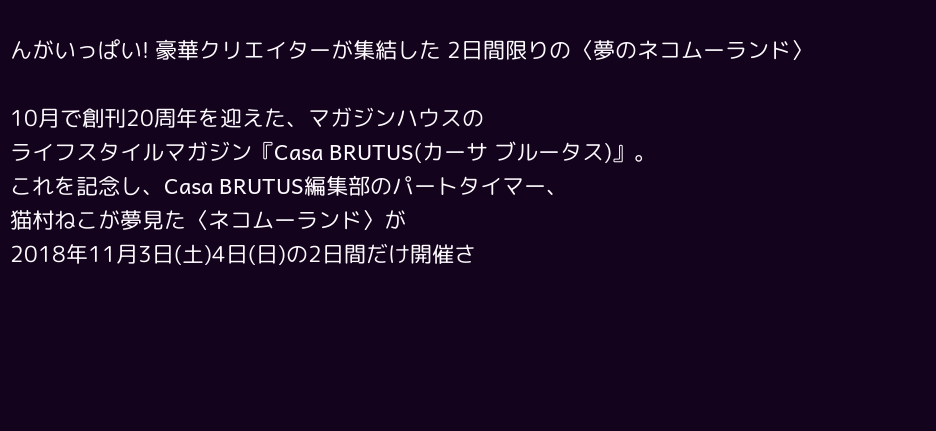んがいっぱい! 豪華クリエイターが集結した 2日間限りの〈夢のネコムーランド〉

10月で創刊20周年を迎えた、マガジンハウスの
ライフスタイルマガジン『Casa BRUTUS(カーサ ブルータス)』。
これを記念し、Casa BRUTUS編集部のパートタイマー、
猫村ねこが夢見た〈ネコムーランド〉が
2018年11月3日(土)4日(日)の2日間だけ開催さ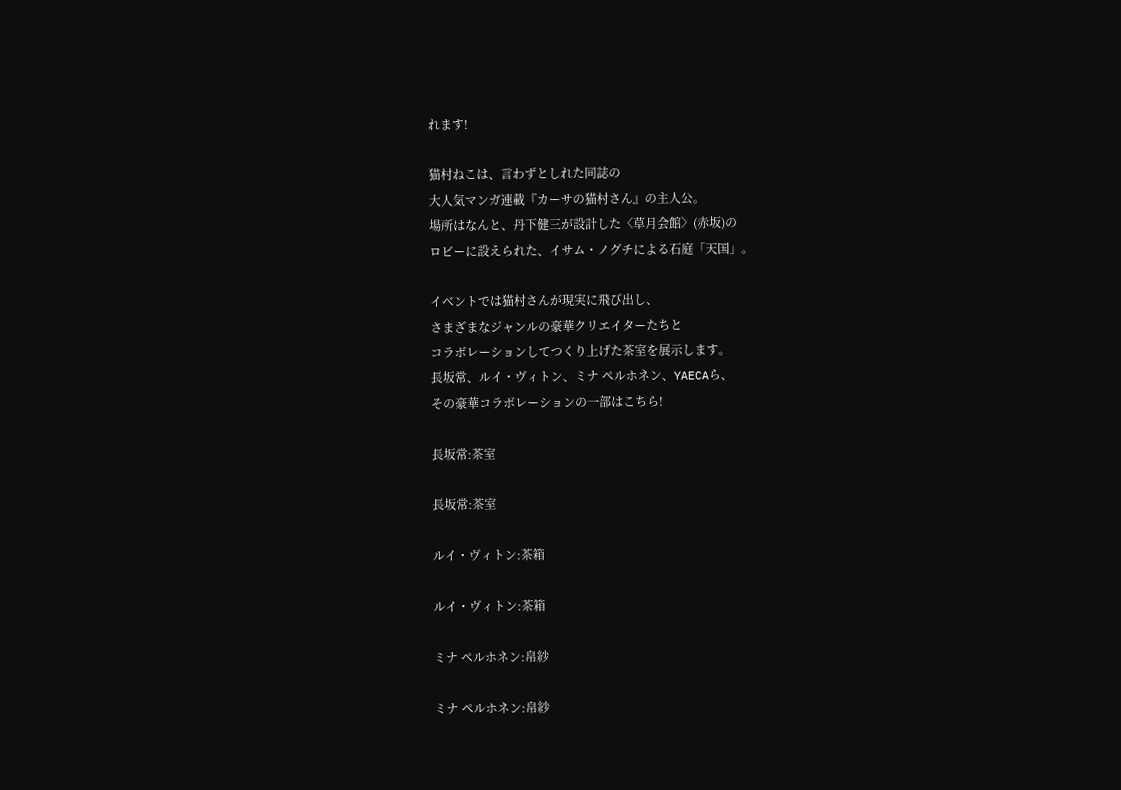れます!

猫村ねこは、言わずとしれた同誌の
大人気マンガ連載『カーサの猫村さん』の主人公。
場所はなんと、丹下健三が設計した〈草月会館〉(赤坂)の
ロビーに設えられた、イサム・ノグチによる石庭「天国」。

イベントでは猫村さんが現実に飛び出し、
さまざまなジャンルの豪華クリエイターたちと
コラボレーションしてつくり上げた茶室を展示します。
長坂常、ルイ・ヴィトン、ミナ ペルホネン、YAECAら、
その豪華コラボレーションの一部はこちら!

長坂常:茶室

長坂常:茶室

ルイ・ヴィトン:茶箱

ルイ・ヴィトン:茶箱

ミナ ペルホネン:帛紗

ミナ ペルホネン:帛紗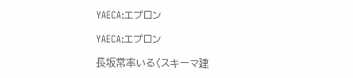YAECA:エプロン

YAECA:エプロン

長坂常率いる〈スキーマ建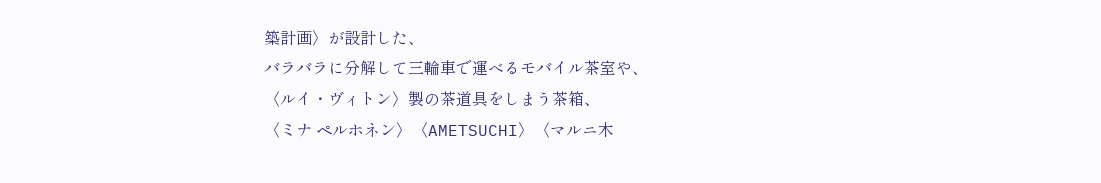築計画〉が設計した、
バラバラに分解して三輪車で運べるモバイル茶室や、
〈ルイ・ヴィトン〉製の茶道具をしまう茶箱、
〈ミナ ペルホネン〉〈AMETSUCHI〉〈マルニ木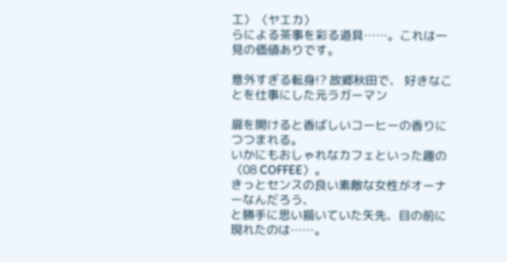工〉〈ヤエカ〉
らによる茶事を彩る道具……。これは一見の価値ありです。

意外すぎる転身!? 故郷秋田で、 好きなことを仕事にした元ラガーマン

扉を開けると香ばしいコーヒーの香りにつつまれる。
いかにもおしゃれなカフェといった趣の〈08 COFFEE〉。
きっとセンスの良い素敵な女性がオーナーなんだろう、
と勝手に思い描いていた矢先、目の前に現れたのは……。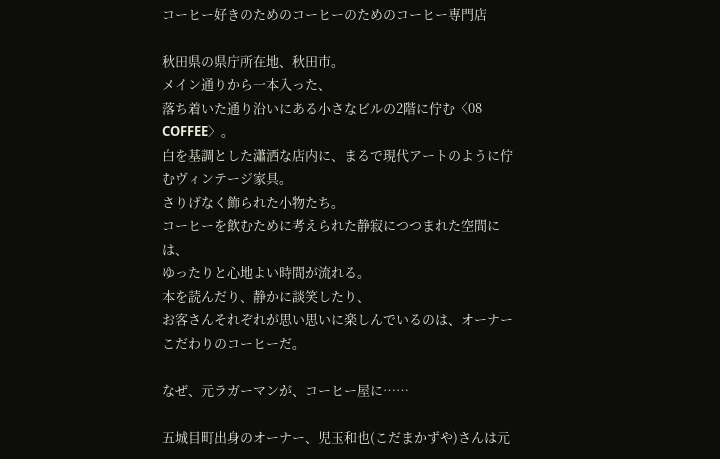コーヒー好きのためのコーヒーのためのコーヒー専門店

秋田県の県庁所在地、秋田市。
メイン通りから一本入った、
落ち着いた通り沿いにある小さなビルの2階に佇む〈08 COFFEE〉。
白を基調とした瀟洒な店内に、まるで現代アートのように佇むヴィンテージ家具。
さりげなく飾られた小物たち。
コーヒーを飲むために考えられた静寂につつまれた空間には、
ゆったりと心地よい時間が流れる。
本を読んだり、静かに談笑したり、
お客さんそれぞれが思い思いに楽しんでいるのは、オーナーこだわりのコーヒーだ。

なぜ、元ラガーマンが、コーヒー屋に……

五城目町出身のオーナー、児玉和也(こだまかずや)さんは元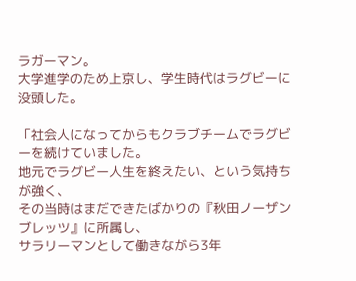ラガーマン。
大学進学のため上京し、学生時代はラグビーに没頭した。

「社会人になってからもクラブチームでラグビーを続けていました。
地元でラグビー人生を終えたい、という気持ちが強く、
その当時はまだできたばかりの『秋田ノーザンブレッツ』に所属し、
サラリーマンとして働きながら3年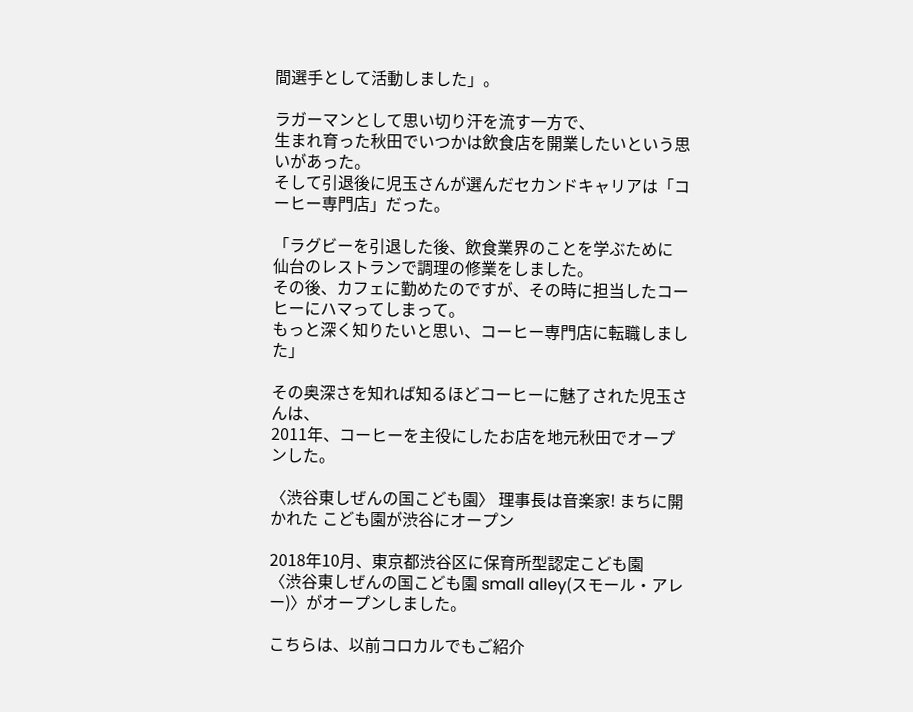間選手として活動しました」。

ラガーマンとして思い切り汗を流す一方で、
生まれ育った秋田でいつかは飲食店を開業したいという思いがあった。
そして引退後に児玉さんが選んだセカンドキャリアは「コーヒー専門店」だった。

「ラグビーを引退した後、飲食業界のことを学ぶために
仙台のレストランで調理の修業をしました。
その後、カフェに勤めたのですが、その時に担当したコーヒーにハマってしまって。
もっと深く知りたいと思い、コーヒー専門店に転職しました」

その奥深さを知れば知るほどコーヒーに魅了された児玉さんは、
2011年、コーヒーを主役にしたお店を地元秋田でオープンした。

〈渋谷東しぜんの国こども園〉 理事長は音楽家! まちに開かれた こども園が渋谷にオープン

2018年10月、東京都渋谷区に保育所型認定こども園
〈渋谷東しぜんの国こども園 small alley(スモール・アレー)〉がオープンしました。

こちらは、以前コロカルでもご紹介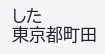した
東京都町田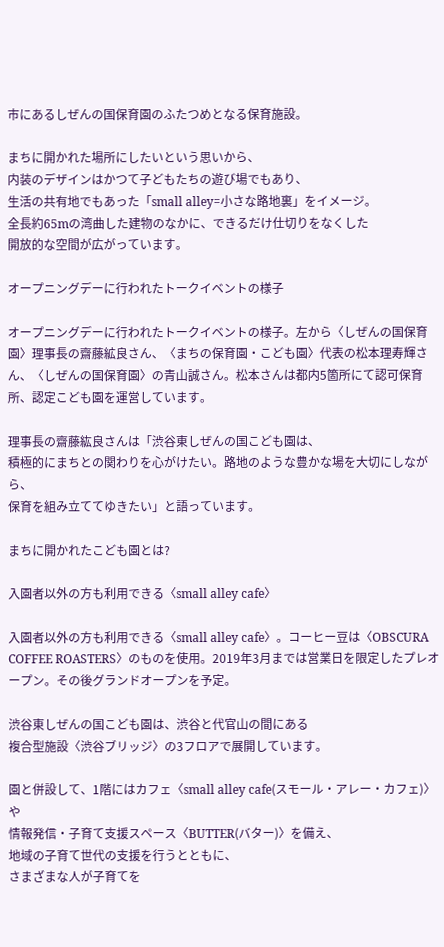市にあるしぜんの国保育園のふたつめとなる保育施設。

まちに開かれた場所にしたいという思いから、
内装のデザインはかつて子どもたちの遊び場でもあり、
生活の共有地でもあった「small alley=小さな路地裏」をイメージ。
全長約65mの湾曲した建物のなかに、できるだけ仕切りをなくした
開放的な空間が広がっています。

オープニングデーに行われたトークイベントの様子

オープニングデーに行われたトークイベントの様子。左から〈しぜんの国保育園〉理事長の齋藤絋良さん、〈まちの保育園・こども園〉代表の松本理寿輝さん、〈しぜんの国保育園〉の青山誠さん。松本さんは都内5箇所にて認可保育所、認定こども園を運営しています。

理事長の齋藤紘良さんは「渋谷東しぜんの国こども園は、
積極的にまちとの関わりを心がけたい。路地のような豊かな場を大切にしながら、
保育を組み立ててゆきたい」と語っています。

まちに開かれたこども園とは?

入園者以外の方も利用できる〈small alley cafe〉

入園者以外の方も利用できる〈small alley cafe〉。コーヒー豆は〈OBSCURA COFFEE ROASTERS〉のものを使用。2019年3月までは営業日を限定したプレオープン。その後グランドオープンを予定。

渋谷東しぜんの国こども園は、渋谷と代官山の間にある
複合型施設〈渋谷ブリッジ〉の3フロアで展開しています。

園と併設して、1階にはカフェ〈small alley cafe(スモール・アレー・カフェ)〉や
情報発信・子育て支援スペース〈BUTTER(バター)〉を備え、
地域の子育て世代の支援を行うとともに、
さまざまな人が子育てを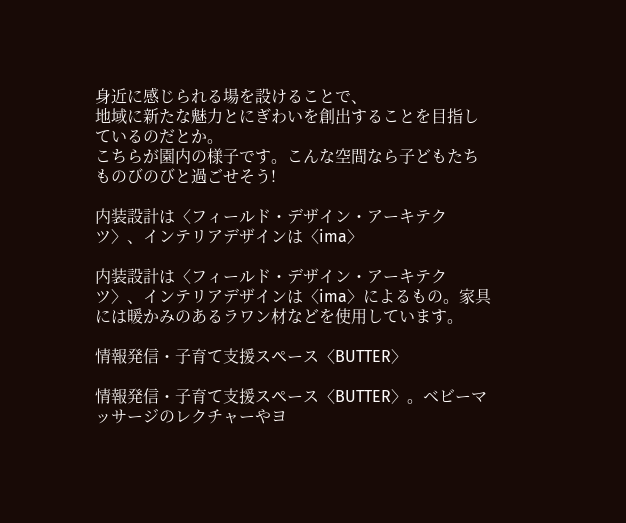身近に感じられる場を設けることで、
地域に新たな魅力とにぎわいを創出することを目指しているのだとか。
こちらが園内の様子です。こんな空間なら子どもたちものびのびと過ごせそう!

内装設計は〈フィールド・デザイン・アーキテクツ〉、インテリアデザインは〈ima〉

内装設計は〈フィールド・デザイン・アーキテクツ〉、インテリアデザインは〈ima〉によるもの。家具には暖かみのあるラワン材などを使用しています。

情報発信・子育て支援スペース〈BUTTER〉

情報発信・子育て支援スペース〈BUTTER〉。ベビーマッサージのレクチャーやヨ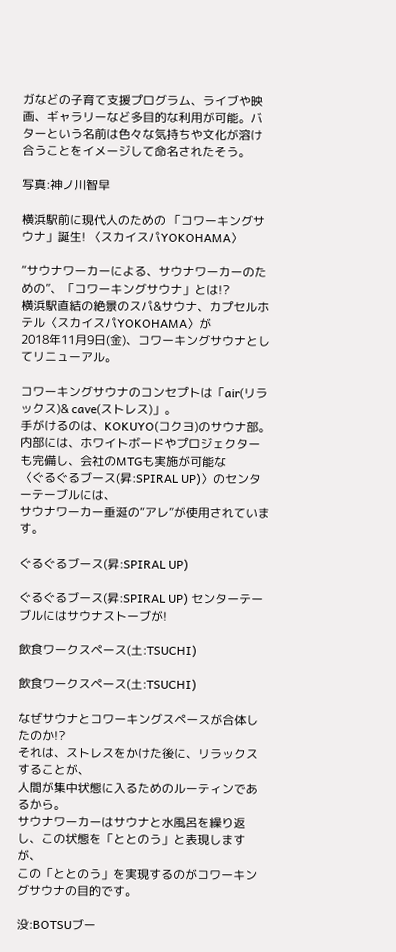ガなどの子育て支援プログラム、ライブや映画、ギャラリーなど多目的な利用が可能。バターという名前は色々な気持ちや文化が溶け合うことをイメージして命名されたそう。

写真:神ノ川智早

横浜駅前に現代人のための 「コワーキングサウナ」誕生! 〈スカイスパYOKOHAMA〉

“サウナワーカーによる、サウナワーカーのための”、「コワーキングサウナ」とは!?
横浜駅直結の絶景のスパ&サウナ、カプセルホテル〈スカイスパYOKOHAMA〉が
2018年11月9日(金)、コワーキングサウナとしてリニューアル。

コワーキングサウナのコンセプトは「air(リラックス)& cave(ストレス)」。
手がけるのは、KOKUYO(コクヨ)のサウナ部。
内部には、ホワイトボードやプロジェクターも完備し、会社のMTGも実施が可能な
〈ぐるぐるブース(昇:SPIRAL UP)〉のセンターテーブルには、
サウナワーカー垂涎の“アレ”が使用されています。

ぐるぐるブース(昇:SPIRAL UP)

ぐるぐるブース(昇:SPIRAL UP) センターテーブルにはサウナストーブが!

飲食ワークスペース(土:TSUCHI)

飲食ワークスペース(土:TSUCHI)

なぜサウナとコワーキングスペースが合体したのか!?
それは、ストレスをかけた後に、リラックスすることが、
人間が集中状態に入るためのルーティンであるから。
サウナワーカーはサウナと水風呂を繰り返し、この状態を「ととのう」と表現しますが、
この「ととのう」を実現するのがコワーキングサウナの目的です。

没:BOTSUブー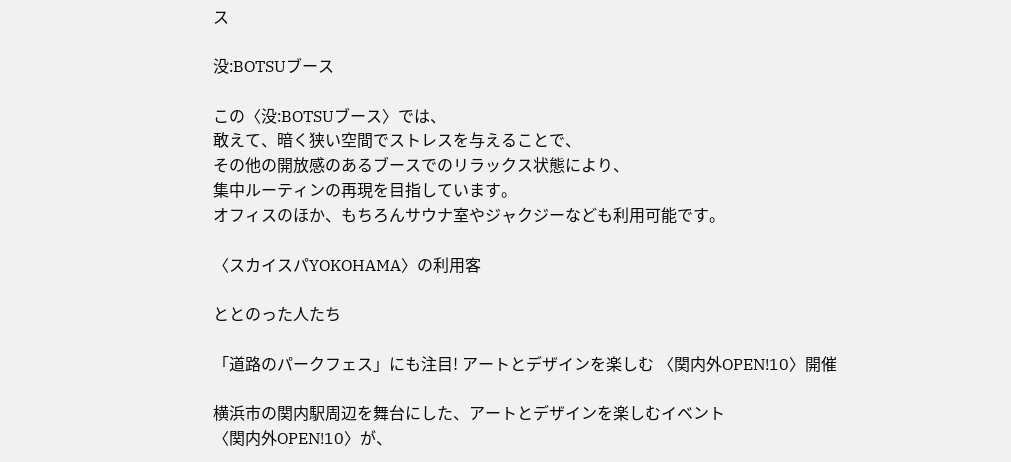ス

没:BOTSUブース

この〈没:BOTSUブース〉では、
敢えて、暗く狭い空間でストレスを与えることで、
その他の開放感のあるブースでのリラックス状態により、
集中ルーティンの再現を目指しています。
オフィスのほか、もちろんサウナ室やジャクジーなども利用可能です。

〈スカイスパYOKOHAMA〉の利用客

ととのった人たち

「道路のパークフェス」にも注目! アートとデザインを楽しむ 〈関内外OPEN!10〉開催

横浜市の関内駅周辺を舞台にした、アートとデザインを楽しむイベント
〈関内外OPEN!10〉が、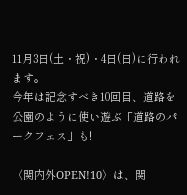11月3日(土・祝)・4日(日)に行われます。
今年は記念すべき10回目、道路を公園のように使い遊ぶ「道路のパークフェス」も!

〈関内外OPEN!10〉は、関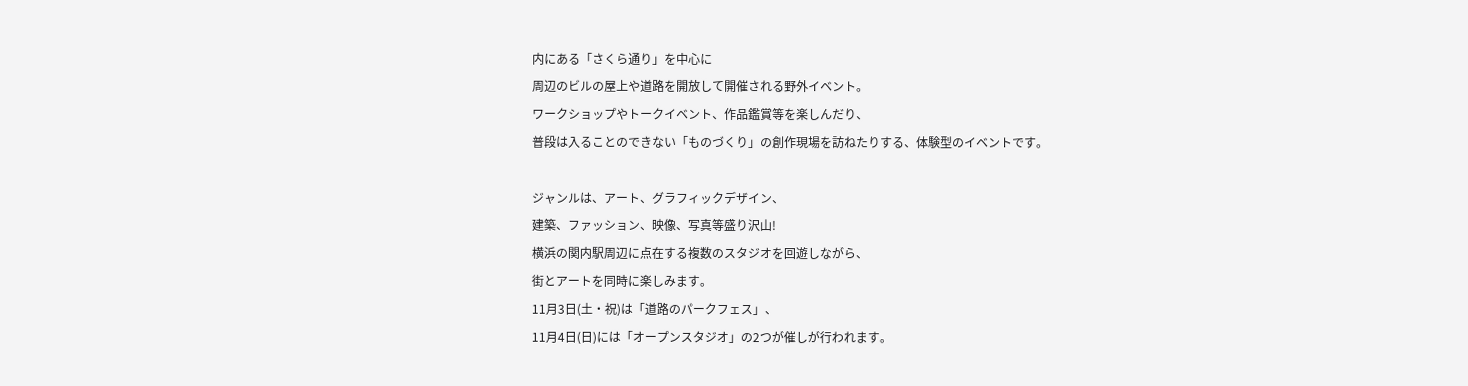内にある「さくら通り」を中心に
周辺のビルの屋上や道路を開放して開催される野外イベント。
ワークショップやトークイベント、作品鑑賞等を楽しんだり、
普段は入ることのできない「ものづくり」の創作現場を訪ねたりする、体験型のイベントです。

ジャンルは、アート、グラフィックデザイン、
建築、ファッション、映像、写真等盛り沢山!
横浜の関内駅周辺に点在する複数のスタジオを回遊しながら、
街とアートを同時に楽しみます。
11月3日(土・祝)は「道路のパークフェス」、
11月4日(日)には「オープンスタジオ」の2つが催しが行われます。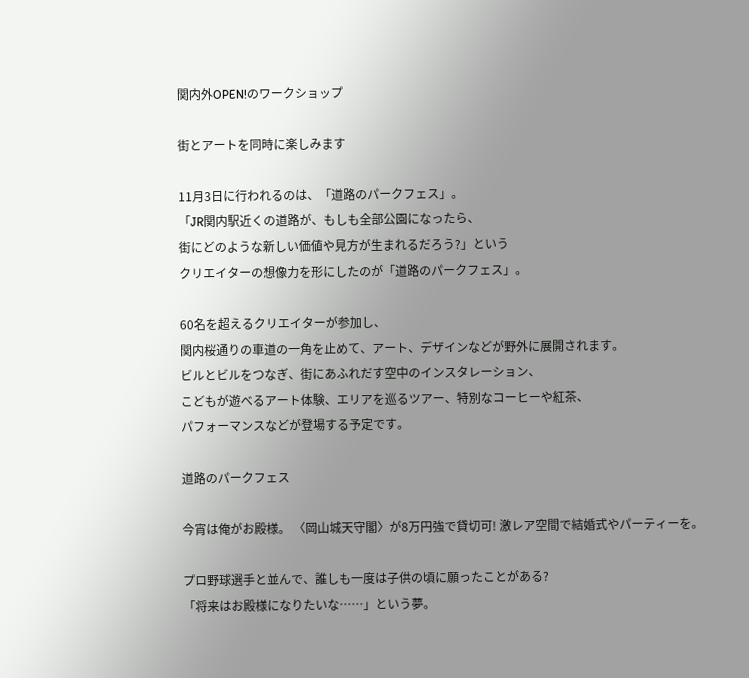関内外OPEN!のワークショップ

街とアートを同時に楽しみます

11月3日に行われるのは、「道路のパークフェス」。
「JR関内駅近くの道路が、もしも全部公園になったら、
街にどのような新しい価値や見方が生まれるだろう?」という
クリエイターの想像力を形にしたのが「道路のパークフェス」。

60名を超えるクリエイターが参加し、
関内桜通りの車道の一角を止めて、アート、デザインなどが野外に展開されます。
ビルとビルをつなぎ、街にあふれだす空中のインスタレーション、
こどもが遊べるアート体験、エリアを巡るツアー、特別なコーヒーや紅茶、
パフォーマンスなどが登場する予定です。

道路のパークフェス

今宵は俺がお殿様。 〈岡山城天守閣〉が8万円強で貸切可! 激レア空間で結婚式やパーティーを。

プロ野球選手と並んで、誰しも一度は子供の頃に願ったことがある?
「将来はお殿様になりたいな……」という夢。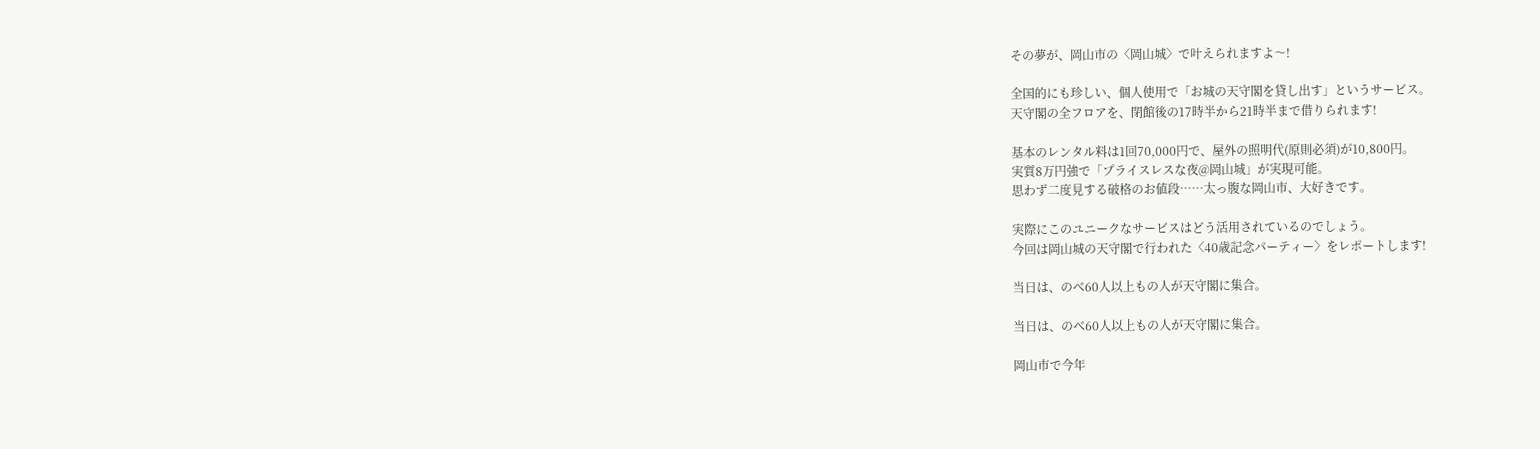その夢が、岡山市の〈岡山城〉で叶えられますよ〜!

全国的にも珍しい、個人使用で「お城の天守閣を貸し出す」というサービス。
天守閣の全フロアを、閉館後の17時半から21時半まで借りられます!

基本のレンタル料は1回70,000円で、屋外の照明代(原則必須)が10,800円。
実質8万円強で「プライスレスな夜@岡山城」が実現可能。
思わず二度見する破格のお値段……太っ腹な岡山市、大好きです。

実際にこのユニークなサービスはどう活用されているのでしょう。
今回は岡山城の天守閣で行われた〈40歳記念パーティー〉をレポートします!

当日は、のべ60人以上もの人が天守閣に集合。

当日は、のべ60人以上もの人が天守閣に集合。

岡山市で今年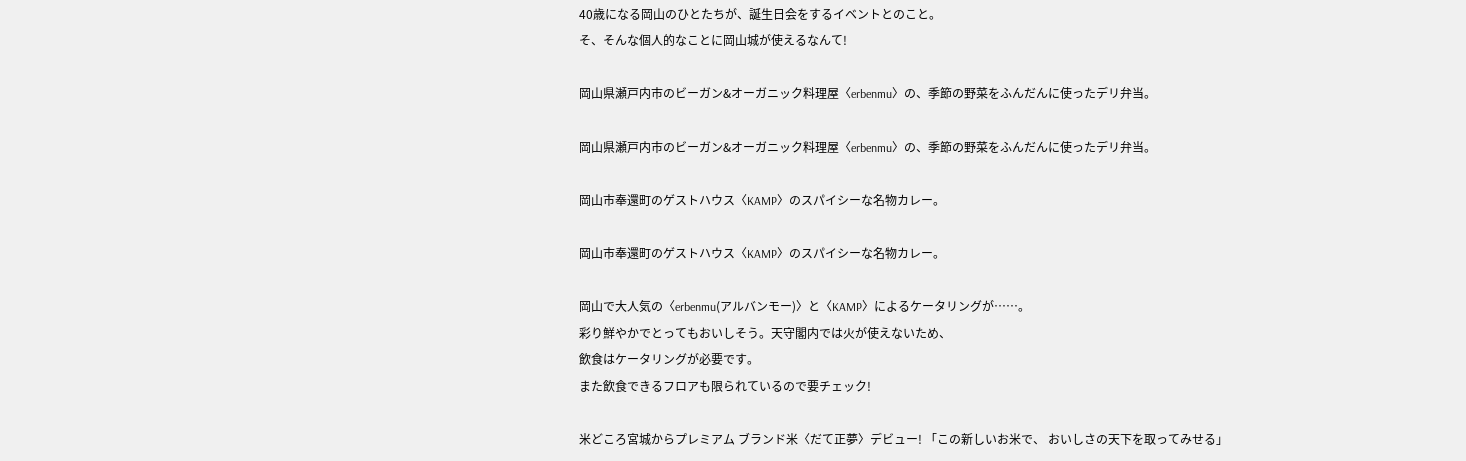40歳になる岡山のひとたちが、誕生日会をするイベントとのこと。
そ、そんな個人的なことに岡山城が使えるなんて!

岡山県瀬戸内市のビーガン&オーガニック料理屋〈erbenmu〉の、季節の野菜をふんだんに使ったデリ弁当。

岡山県瀬戸内市のビーガン&オーガニック料理屋〈erbenmu〉の、季節の野菜をふんだんに使ったデリ弁当。

岡山市奉還町のゲストハウス〈KAMP〉のスパイシーな名物カレー。

岡山市奉還町のゲストハウス〈KAMP〉のスパイシーな名物カレー。

岡山で大人気の〈erbenmu(アルバンモー)〉と〈KAMP〉によるケータリングが……。
彩り鮮やかでとってもおいしそう。天守閣内では火が使えないため、
飲食はケータリングが必要です。
また飲食できるフロアも限られているので要チェック!

米どころ宮城からプレミアム ブランド米〈だて正夢〉デビュー! 「この新しいお米で、 おいしさの天下を取ってみせる」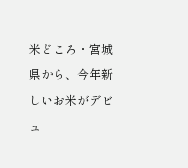米どころ・宮城県から、今年新しいお米がデビュ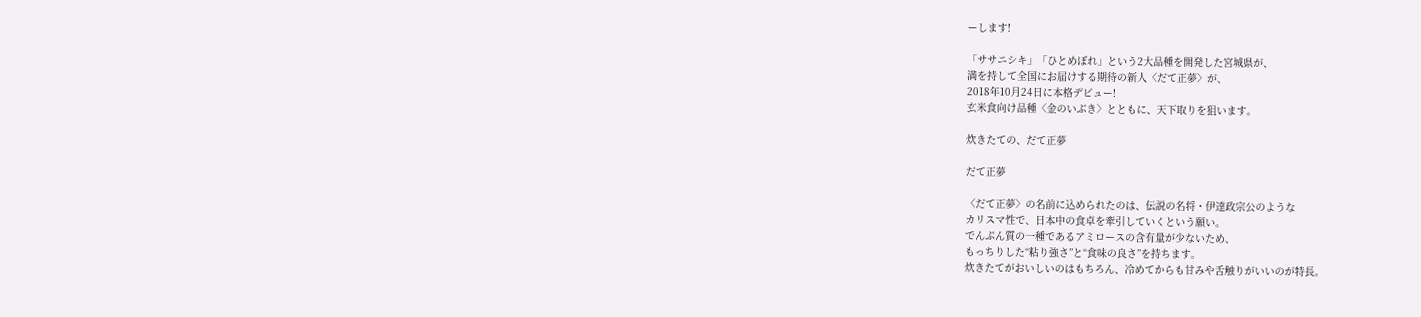ーします!

「ササニシキ」「ひとめぼれ」という2大品種を開発した宮城県が、
満を持して全国にお届けする期待の新人〈だて正夢〉が、
2018年10月24日に本格デビュー!
玄米食向け品種〈金のいぶき〉とともに、天下取りを狙います。

炊きたての、だて正夢

だて正夢

〈だて正夢〉の名前に込められたのは、伝説の名将・伊達政宗公のような
カリスマ性で、日本中の食卓を牽引していくという願い。
でんぷん質の一種であるアミロースの含有量が少ないため、
もっちりした“粘り強さ”と“食味の良さ”を持ちます。
炊きたてがおいしいのはもちろん、冷めてからも甘みや舌触りがいいのが特長。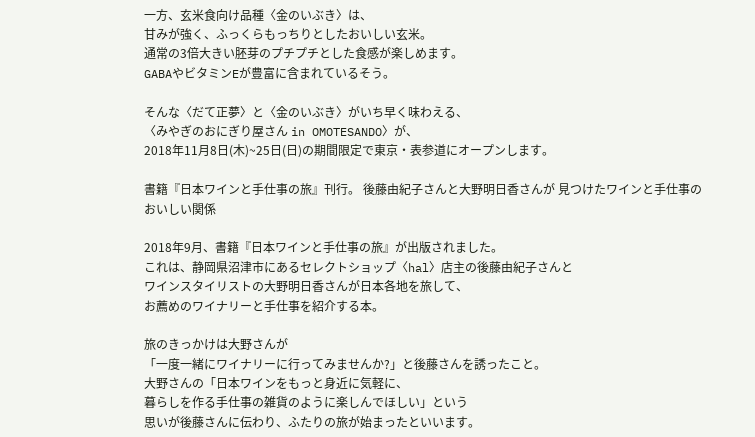一方、玄米食向け品種〈金のいぶき〉は、
甘みが強く、ふっくらもっちりとしたおいしい玄米。
通常の3倍大きい胚芽のプチプチとした食感が楽しめます。
GABAやビタミンEが豊富に含まれているそう。

そんな〈だて正夢〉と〈金のいぶき〉がいち早く味わえる、
〈みやぎのおにぎり屋さん in OMOTESANDO〉が、
2018年11月8日(木)~25日(日)の期間限定で東京・表参道にオープンします。

書籍『日本ワインと手仕事の旅』刊行。 後藤由紀子さんと大野明日香さんが 見つけたワインと手仕事のおいしい関係

2018年9月、書籍『日本ワインと手仕事の旅』が出版されました。
これは、静岡県沼津市にあるセレクトショップ〈hal〉店主の後藤由紀子さんと
ワインスタイリストの大野明日香さんが日本各地を旅して、
お薦めのワイナリーと手仕事を紹介する本。

旅のきっかけは大野さんが
「一度一緒にワイナリーに行ってみませんか?」と後藤さんを誘ったこと。
大野さんの「日本ワインをもっと身近に気軽に、
暮らしを作る手仕事の雑貨のように楽しんでほしい」という
思いが後藤さんに伝わり、ふたりの旅が始まったといいます。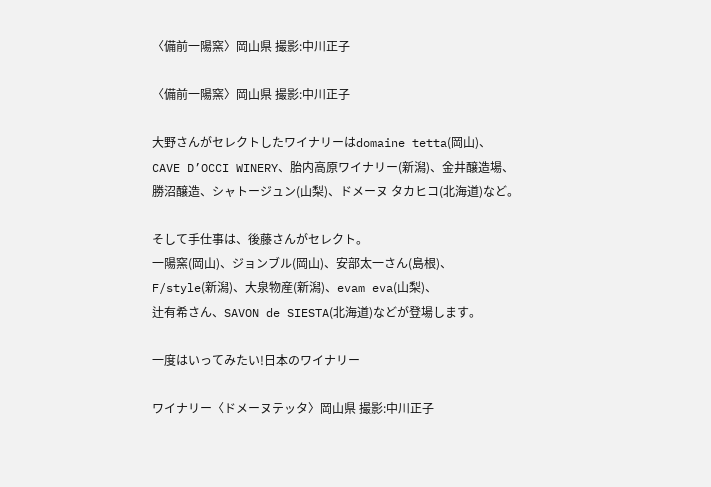〈備前一陽窯〉岡山県 撮影:中川正子

〈備前一陽窯〉岡山県 撮影:中川正子

大野さんがセレクトしたワイナリーはdomaine tetta(岡山)、
CAVE D’OCCI WINERY、胎内高原ワイナリー(新潟)、金井醸造場、
勝沼醸造、シャトージュン(山梨)、ドメーヌ タカヒコ(北海道)など。

そして手仕事は、後藤さんがセレクト。
一陽窯(岡山)、ジョンブル(岡山)、安部太一さん(島根)、
F/style(新潟)、大泉物産(新潟)、evam eva(山梨)、
辻有希さん、SAVON de SIESTA(北海道)などが登場します。

一度はいってみたい!日本のワイナリー

ワイナリー〈ドメーヌテッタ〉岡山県 撮影:中川正子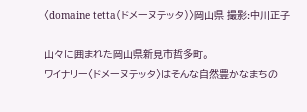〈domaine tetta(ドメーヌテッタ)〉岡山県 撮影:中川正子

山々に囲まれた岡山県新見市哲多町。
ワイナリー〈ドメーヌテッタ〉はそんな自然豊かなまちの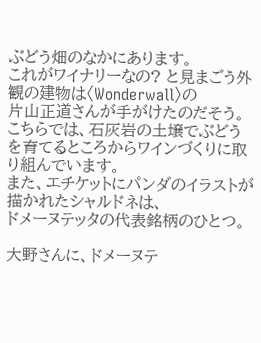ぶどう畑のなかにあります。
これがワイナリーなの? と見まごう外観の建物は〈Wonderwall〉の
片山正道さんが手がけたのだそう。
こちらでは、石灰岩の土壌でぶどうを育てるところからワインづくりに取り組んでいます。
また、エチケットにパンダのイラストが描かれたシャルドネは、
ドメーヌテッタの代表銘柄のひとつ。

大野さんに、ドメーヌテ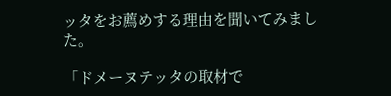ッタをお薦めする理由を聞いてみました。

「ドメーヌテッタの取材で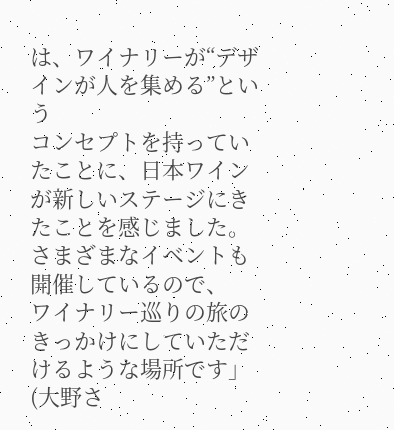は、ワイナリーが“デザインが人を集める”という
コンセプトを持っていたことに、日本ワインが新しいステージにきたことを感じました。
さまざまなイベントも開催しているので、
ワイナリー巡りの旅のきっかけにしていただけるような場所です」(大野さ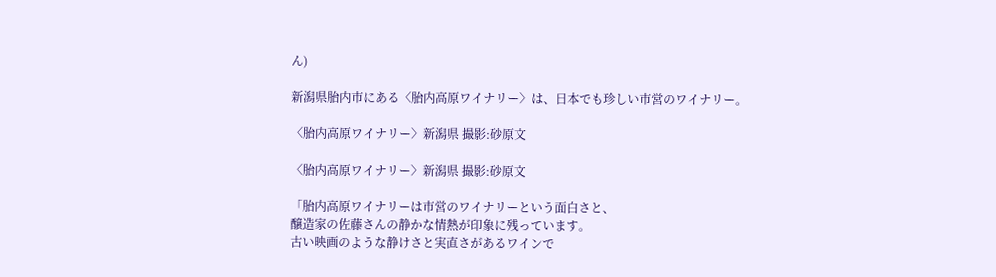ん)

新潟県胎内市にある〈胎内高原ワイナリー〉は、日本でも珍しい市営のワイナリー。

〈胎内高原ワイナリー〉新潟県 撮影:砂原文

〈胎内高原ワイナリー〉新潟県 撮影:砂原文

「胎内高原ワイナリーは市営のワイナリーという面白さと、
醸造家の佐藤さんの静かな情熱が印象に残っています。
古い映画のような静けさと実直さがあるワインで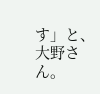す」と、大野さん。